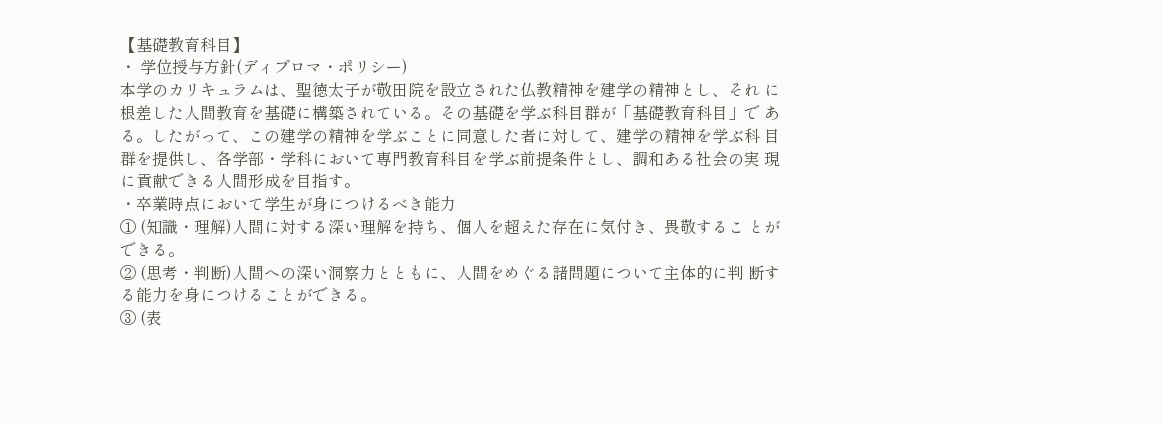【基礎教育科目】
・ 学位授与方針(ディプロマ・ポリシー)
本学のカリキュラムは、聖徳太子が敬田院を設立された仏教精神を建学の精神とし、それ に根差した人間教育を基礎に構築されている。その基礎を学ぶ科目群が「基礎教育科目」で ある。したがって、この建学の精神を学ぶことに同意した者に対して、建学の精神を学ぶ科 目群を提供し、各学部・学科において専門教育科目を学ぶ前提条件とし、調和ある社会の実 現に貢献できる人間形成を目指す。
・卒業時点において学生が身につけるべき能力
① (知識・理解)人間に対する深い理解を持ち、個人を超えた存在に気付き、畏敬するこ とができる。
② (思考・判断)人間への深い洞察力とともに、人間をめぐる諸問題について主体的に判 断する能力を身につけることができる。
③ (表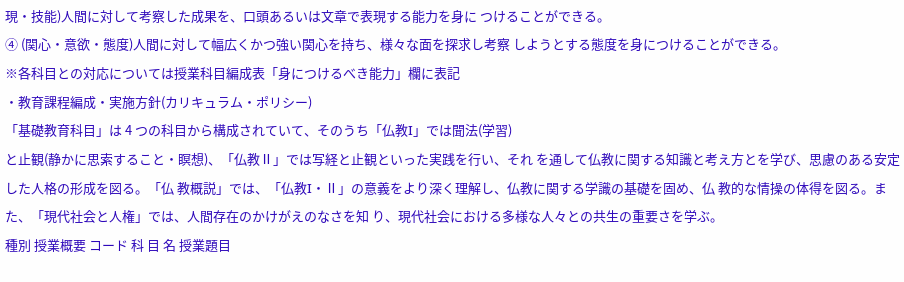現・技能)人間に対して考察した成果を、口頭あるいは文章で表現する能力を身に つけることができる。
④ (関心・意欲・態度)人間に対して幅広くかつ強い関心を持ち、様々な面を探求し考察 しようとする態度を身につけることができる。
※各科目との対応については授業科目編成表「身につけるべき能力」欄に表記
・教育課程編成・実施方針(カリキュラム・ポリシー)
「基礎教育科目」は 4 つの科目から構成されていて、そのうち「仏教I」では聞法(学習)
と止観(静かに思索すること・瞑想)、「仏教Ⅱ」では写経と止観といった実践を行い、それ を通して仏教に関する知識と考え方とを学び、思慮のある安定した人格の形成を図る。「仏 教概説」では、「仏教I・Ⅱ」の意義をより深く理解し、仏教に関する学識の基礎を固め、仏 教的な情操の体得を図る。また、「現代社会と人権」では、人間存在のかけがえのなさを知 り、現代社会における多様な人々との共生の重要さを学ぶ。
種別 授業概要 コード 科 目 名 授業題目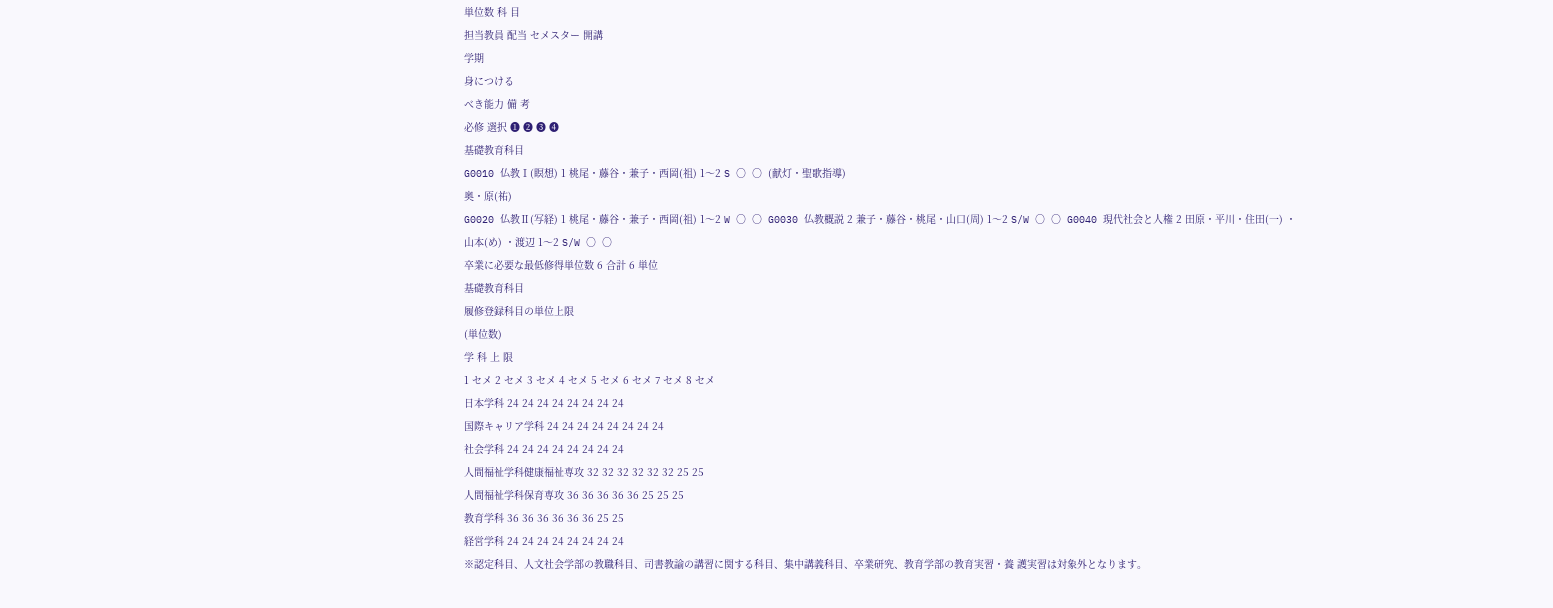単位数 科 目
担当教員 配当 セメスター 開講
学期
身につける
べき能力 備 考
必修 選択 ❶ ❷ ❸ ❹
基礎教育科目
G0010 仏教Ⅰ(瞑想) 1 桃尾・藤谷・兼子・西岡(祖) 1〜2 S ○ ○ (献灯・聖歌指導)
奥・原(祐)
G0020 仏教Ⅱ(写経) 1 桃尾・藤谷・兼子・西岡(祖) 1〜2 W ○ ○ G0030 仏教概説 2 兼子・藤谷・桃尾・山口(周) 1〜2 S/W ○ ○ G0040 現代社会と人権 2 田原・平川・住田(一) ・
山本(め) ・渡辺 1〜2 S/W ○ ○
卒業に必要な最低修得単位数 6 合計 6 単位
基礎教育科目
履修登録科目の単位上限
(単位数)
学 科 上 限
1 セメ 2 セメ 3 セメ 4 セメ 5 セメ 6 セメ 7 セメ 8 セメ
日本学科 24 24 24 24 24 24 24 24
国際キャリア学科 24 24 24 24 24 24 24 24
社会学科 24 24 24 24 24 24 24 24
人間福祉学科健康福祉専攻 32 32 32 32 32 32 25 25
人間福祉学科保育専攻 36 36 36 36 36 25 25 25
教育学科 36 36 36 36 36 36 25 25
経営学科 24 24 24 24 24 24 24 24
※認定科目、人文社会学部の教職科目、司書教諭の講習に関する科目、集中講義科目、卒業研究、教育学部の教育実習・養 護実習は対象外となります。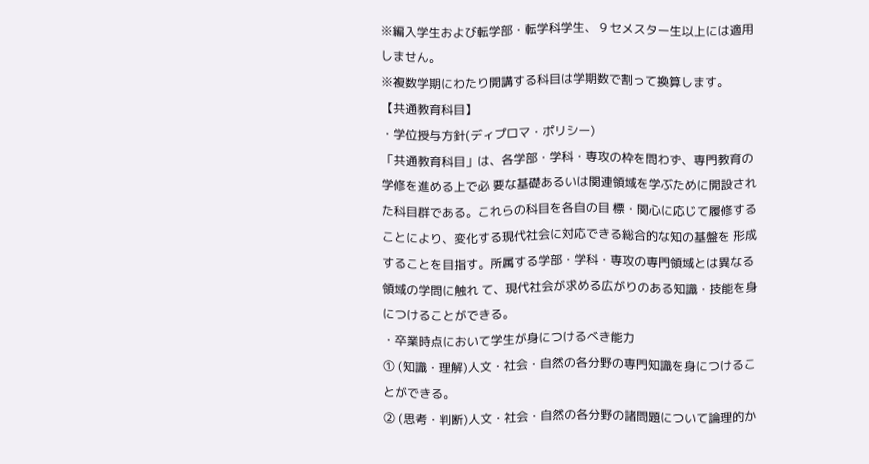※編入学生および転学部・転学科学生、 9 セメスター生以上には適用しません。
※複数学期にわたり開講する科目は学期数で割って換算します。
【共通教育科目】
・学位授与方針(ディプロマ・ポリシー)
「共通教育科目」は、各学部・学科・専攻の枠を問わず、専門教育の学修を進める上で必 要な基礎あるいは関連領域を学ぶために開設された科目群である。これらの科目を各自の目 標・関心に応じて履修することにより、変化する現代社会に対応できる総合的な知の基盤を 形成することを目指す。所属する学部・学科・専攻の専門領域とは異なる領域の学問に触れ て、現代社会が求める広がりのある知識・技能を身につけることができる。
・卒業時点において学生が身につけるべき能力
① (知識・理解)人文・社会・自然の各分野の専門知識を身につけることができる。
② (思考・判断)人文・社会・自然の各分野の諸問題について論理的か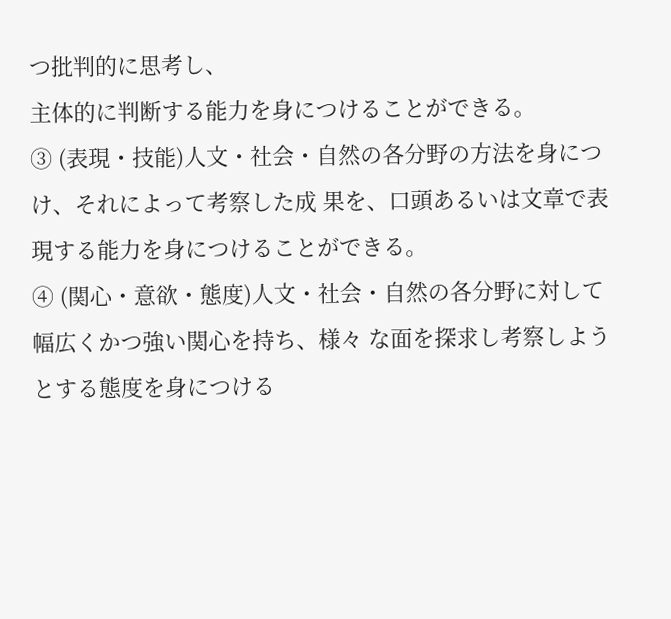つ批判的に思考し、
主体的に判断する能力を身につけることができる。
③ (表現・技能)人文・社会・自然の各分野の方法を身につけ、それによって考察した成 果を、口頭あるいは文章で表現する能力を身につけることができる。
④ (関心・意欲・態度)人文・社会・自然の各分野に対して幅広くかつ強い関心を持ち、様々 な面を探求し考察しようとする態度を身につける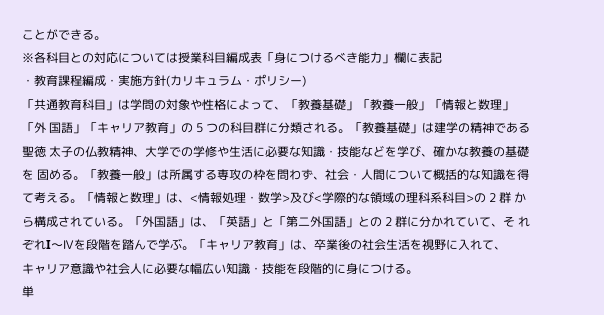ことができる。
※各科目との対応については授業科目編成表「身につけるべき能力」欄に表記
・教育課程編成・実施方針(カリキュラム・ポリシー)
「共通教育科目」は学問の対象や性格によって、「教養基礎」「教養一般」「情報と数理」「外 国語」「キャリア教育」の 5 つの科目群に分類される。「教養基礎」は建学の精神である聖徳 太子の仏教精神、大学での学修や生活に必要な知識・技能などを学び、確かな教養の基礎を 固める。「教養一般」は所属する専攻の枠を問わず、社会・人間について概括的な知識を得 て考える。「情報と数理」は、<情報処理・数学>及び<学際的な領域の理科系科目>の 2 群 から構成されている。「外国語」は、「英語」と「第二外国語」との 2 群に分かれていて、そ れぞれI〜Ⅳを段階を踏んで学ぶ。「キャリア教育」は、卒業後の社会生活を視野に入れて、
キャリア意識や社会人に必要な幅広い知識・技能を段階的に身につける。
単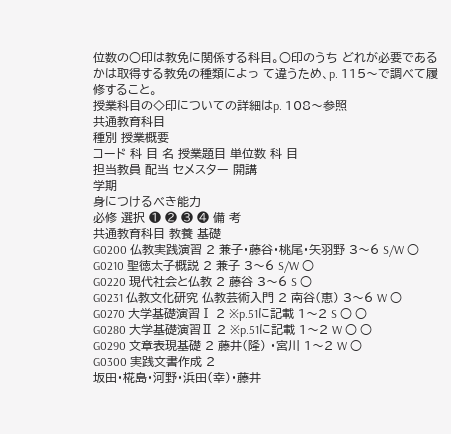位数の○印は教免に関係する科目。○印のうち どれが必要であるかは取得する教免の種類によっ て違うため、p. 115〜で調べて履修すること。
授業科目の◇印についての詳細はp. 108〜参照
共通教育科目
種別 授業概要
コード 科 目 名 授業題目 単位数 科 目
担当教員 配当 セメスター 開講
学期
身につけるべき能力
必修 選択 ❶ ❷ ❸ ❹ 備 考
共通教育科目 教養 基礎
G0200 仏教実践演習 2 兼子・藤谷・桃尾・矢羽野 3〜6 S/W ○
G0210 聖徳太子概説 2 兼子 3〜6 S/W ○
G0220 現代社会と仏教 2 藤谷 3〜6 S ○
G0231 仏教文化研究 仏教芸術入門 2 南谷(恵) 3〜6 W ○
G0270 大学基礎演習Ⅰ 2 ※p.51に記載 1〜2 S ○ ○
G0280 大学基礎演習Ⅱ 2 ※p.51に記載 1〜2 W ○ ○
G0290 文章表現基礎 2 藤井(隆) ・宮川 1〜2 W ○
G0300 実践文書作成 2
坂田・椛島・河野・浜田(幸)・藤井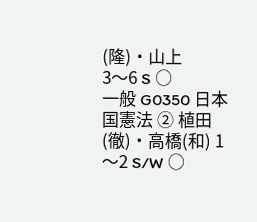(隆)・山上
3〜6 S ○
一般 G0350 日本国憲法 ② 植田(徹)・高橋(和) 1〜2 S/W ○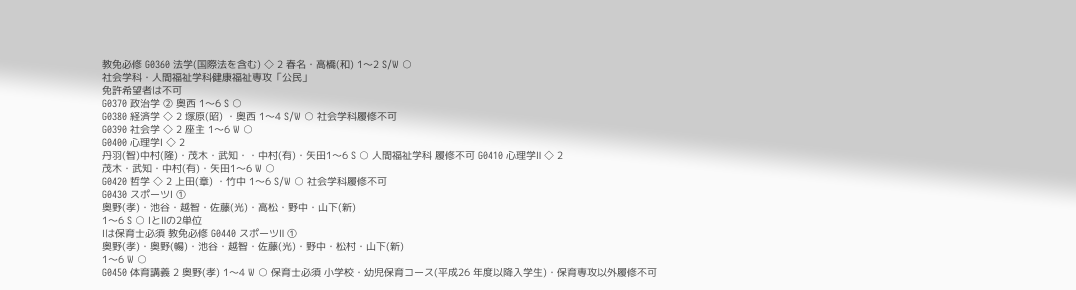教免必修 G0360 法学(国際法を含む) ◇ 2 春名・高橋(和) 1〜2 S/W ○
社会学科・人間福祉学科健康福祉専攻「公民」
免許希望者は不可
G0370 政治学 ② 奥西 1〜6 S ○
G0380 経済学 ◇ 2 塚原(昭) ・奥西 1〜4 S/W ○ 社会学科履修不可
G0390 社会学 ◇ 2 座主 1〜6 W ○
G0400 心理学Ⅰ ◇ 2
丹羽(智)中村(隆)・茂木・武知・・中村(有)・矢田1〜6 S ○ 人間福祉学科 履修不可 G0410 心理学Ⅱ ◇ 2
茂木・武知・中村(有)・矢田1〜6 W ○
G0420 哲学 ◇ 2 上田(章) ・竹中 1〜6 S/W ○ 社会学科履修不可
G0430 スポーツⅠ ①
奥野(孝)・池谷・越智・佐藤(光)・高松・野中・山下(新)
1〜6 S ○ ⅠとⅡの2単位
Ⅰは保育士必須 教免必修 G0440 スポーツⅡ ①
奥野(孝)・奥野(暢)・池谷・越智・佐藤(光)・野中・松村・山下(新)
1〜6 W ○
G0450 体育講義 2 奥野(孝) 1〜4 W ○ 保育士必須 小学校・幼児保育コース(平成26 年度以降入学生)・保育専攻以外履修不可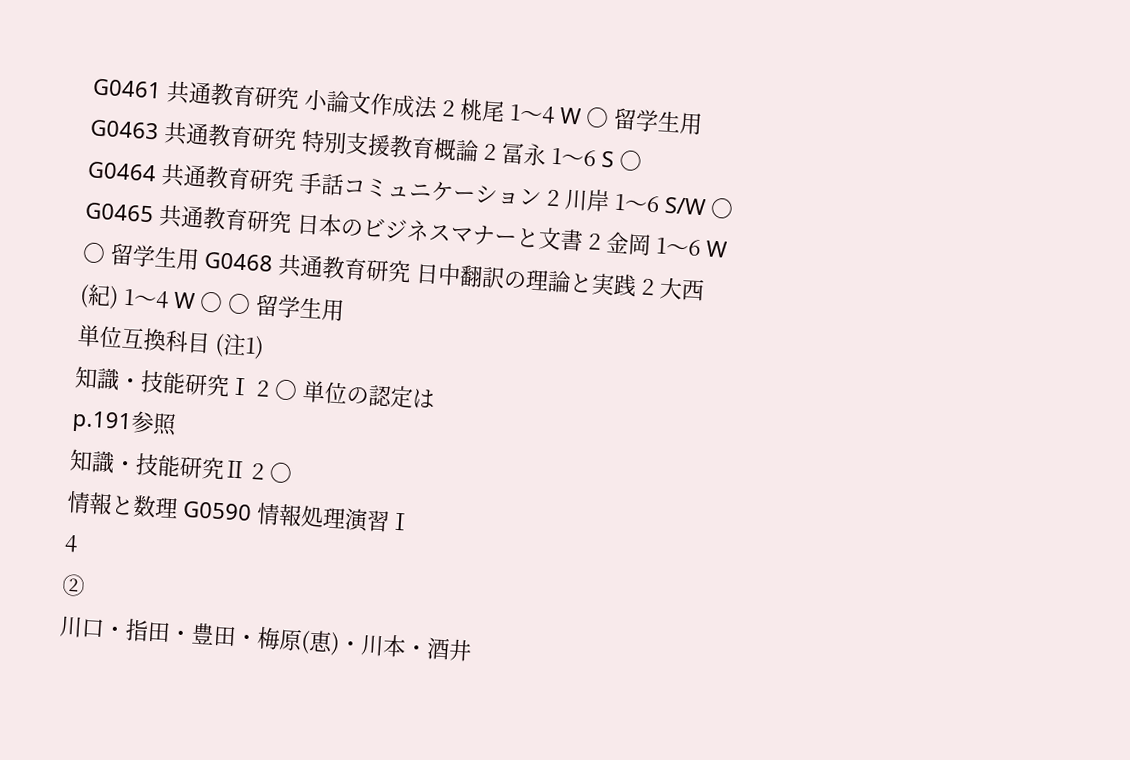G0461 共通教育研究 小論文作成法 2 桃尾 1〜4 W ○ 留学生用
G0463 共通教育研究 特別支援教育概論 2 冨永 1〜6 S ○
G0464 共通教育研究 手話コミュニケーション 2 川岸 1〜6 S/W ○ G0465 共通教育研究 日本のビジネスマナーと文書 2 金岡 1〜6 W ○ 留学生用 G0468 共通教育研究 日中翻訳の理論と実践 2 大西(紀) 1〜4 W ○ ○ 留学生用
単位互換科目 (注1)
知識・技能研究Ⅰ 2 ○ 単位の認定は
p.191参照
知識・技能研究Ⅱ 2 ○
情報と数理 G0590 情報処理演習Ⅰ
4
②
川口・指田・豊田・梅原(恵)・川本・酒井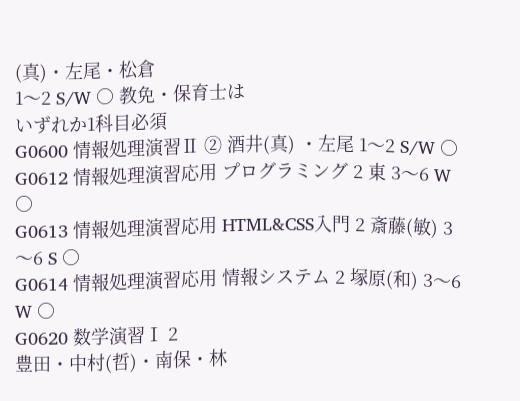(真)・左尾・松倉
1〜2 S/W ○ 教免・保育士は
いずれか1科目必須
G0600 情報処理演習Ⅱ ② 酒井(真) ・左尾 1〜2 S/W ○
G0612 情報処理演習応用 プログラミング 2 東 3〜6 W ○
G0613 情報処理演習応用 HTML&CSS入門 2 斎藤(敏) 3〜6 S ○
G0614 情報処理演習応用 情報システム 2 塚原(和) 3〜6 W ○
G0620 数学演習Ⅰ 2
豊田・中村(哲)・南保・林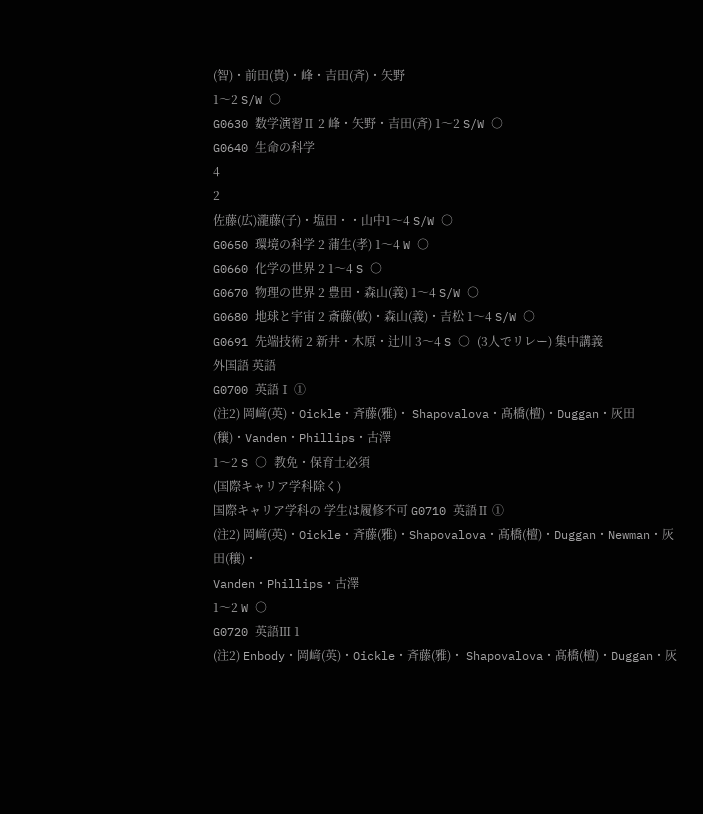(智)・前田(貴)・峰・吉田(斉)・矢野
1〜2 S/W ○
G0630 数学演習Ⅱ 2 峰・矢野・吉田(斉) 1〜2 S/W ○
G0640 生命の科学
4
2
佐藤(広)瀧藤(子)・塩田・・山中1〜4 S/W ○
G0650 環境の科学 2 蒲生(孝) 1〜4 W ○
G0660 化学の世界 2 1〜4 S ○
G0670 物理の世界 2 豊田・森山(義) 1〜4 S/W ○
G0680 地球と宇宙 2 斎藤(敏)・森山(義)・吉松 1〜4 S/W ○
G0691 先端技術 2 新井・木原・辻川 3〜4 S ○ (3人でリレー) 集中講義
外国語 英語
G0700 英語Ⅰ ①
(注2) 岡﨑(英)・Oickle・斉藤(雅)・ Shapovalova・髙橋(檀)・Duggan・灰田(穰)・Vanden・Phillips・古澤
1〜2 S ○ 教免・保育士必須
(国際キャリア学科除く)
国際キャリア学科の 学生は履修不可 G0710 英語Ⅱ ①
(注2) 岡﨑(英)・Oickle・斉藤(雅)・Shapovalova・髙橋(檀)・Duggan・Newman・灰田(穰)・
Vanden・Phillips・古澤
1〜2 W ○
G0720 英語Ⅲ 1
(注2) Enbody・岡﨑(英)・Oickle・斉藤(雅)・ Shapovalova・髙橋(檀)・Duggan・灰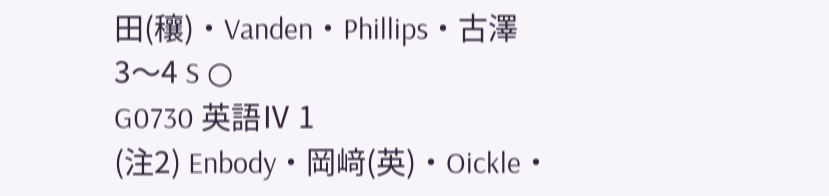田(穰)・Vanden・Phillips・古澤
3〜4 S ○
G0730 英語Ⅳ 1
(注2) Enbody・岡﨑(英)・Oickle・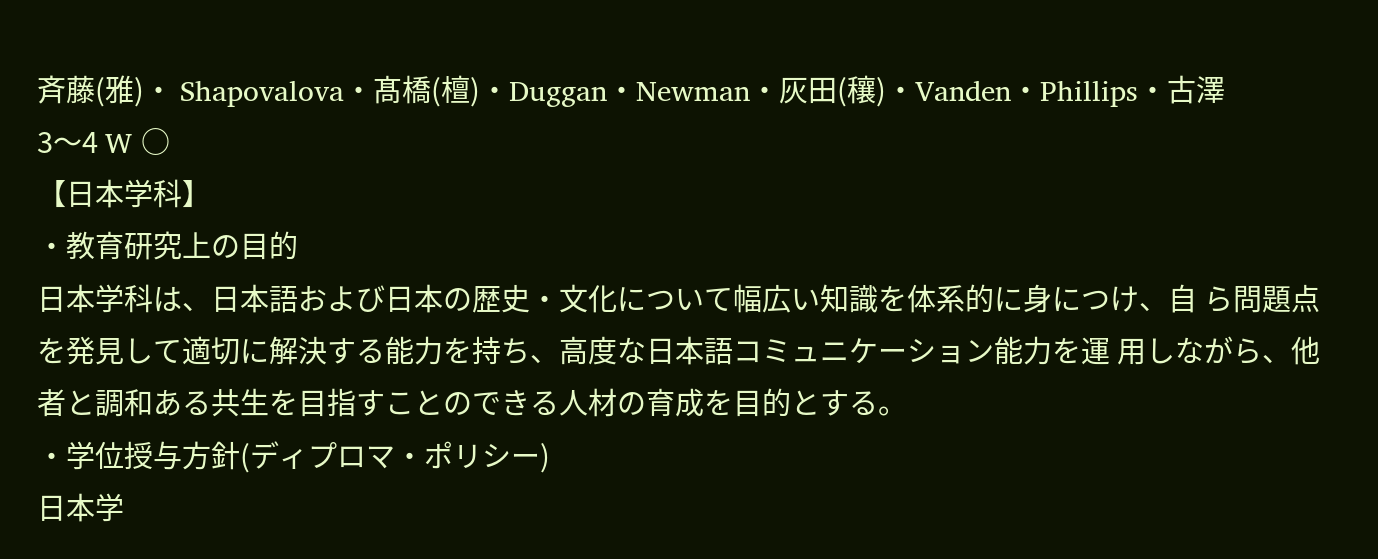斉藤(雅)・ Shapovalova・髙橋(檀)・Duggan・Newman・灰田(穰)・Vanden・Phillips・古澤
3〜4 W ○
【日本学科】
・教育研究上の目的
日本学科は、日本語および日本の歴史・文化について幅広い知識を体系的に身につけ、自 ら問題点を発見して適切に解決する能力を持ち、高度な日本語コミュニケーション能力を運 用しながら、他者と調和ある共生を目指すことのできる人材の育成を目的とする。
・学位授与方針(ディプロマ・ポリシー)
日本学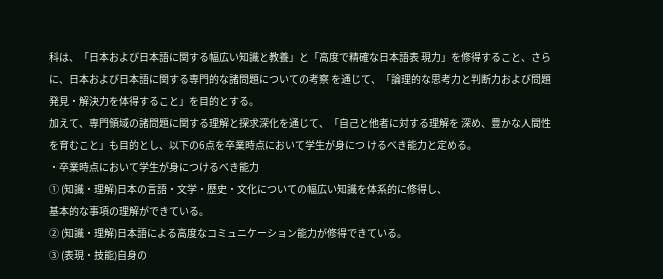科は、「日本および日本語に関する幅広い知識と教養」と「高度で精確な日本語表 現力」を修得すること、さらに、日本および日本語に関する専門的な諸問題についての考察 を通じて、「論理的な思考力と判断力および問題発見・解決力を体得すること」を目的とする。
加えて、専門領域の諸問題に関する理解と探求深化を通じて、「自己と他者に対する理解を 深め、豊かな人間性を育むこと」も目的とし、以下の6点を卒業時点において学生が身につ けるべき能力と定める。
・卒業時点において学生が身につけるべき能力
① (知識・理解)日本の言語・文学・歴史・文化についての幅広い知識を体系的に修得し、
基本的な事項の理解ができている。
② (知識・理解)日本語による高度なコミュニケーション能力が修得できている。
③ (表現・技能)自身の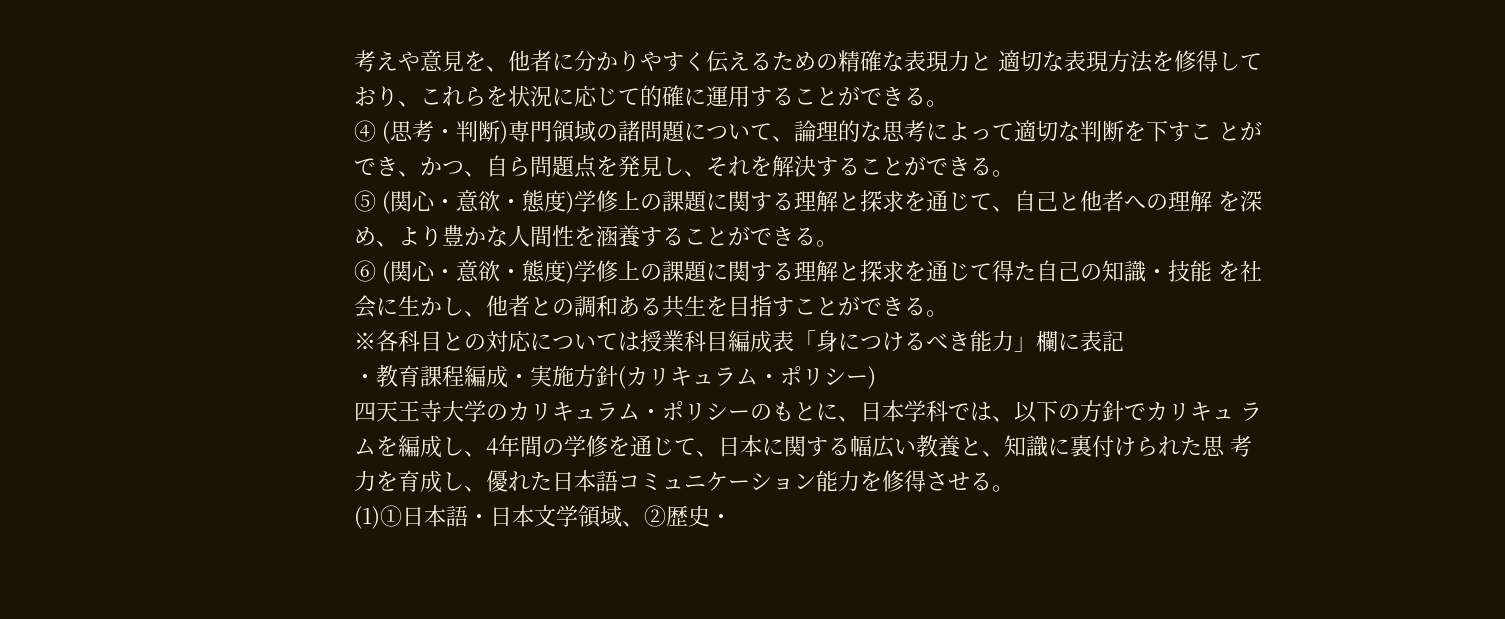考えや意見を、他者に分かりやすく伝えるための精確な表現力と 適切な表現方法を修得しており、これらを状況に応じて的確に運用することができる。
④ (思考・判断)専門領域の諸問題について、論理的な思考によって適切な判断を下すこ とができ、かつ、自ら問題点を発見し、それを解決することができる。
⑤ (関心・意欲・態度)学修上の課題に関する理解と探求を通じて、自己と他者への理解 を深め、より豊かな人間性を涵養することができる。
⑥ (関心・意欲・態度)学修上の課題に関する理解と探求を通じて得た自己の知識・技能 を社会に生かし、他者との調和ある共生を目指すことができる。
※各科目との対応については授業科目編成表「身につけるべき能力」欄に表記
・教育課程編成・実施方針(カリキュラム・ポリシー)
四天王寺大学のカリキュラム・ポリシーのもとに、日本学科では、以下の方針でカリキュ ラムを編成し、4年間の学修を通じて、日本に関する幅広い教養と、知識に裏付けられた思 考力を育成し、優れた日本語コミュニケーション能力を修得させる。
(1)①日本語・日本文学領域、②歴史・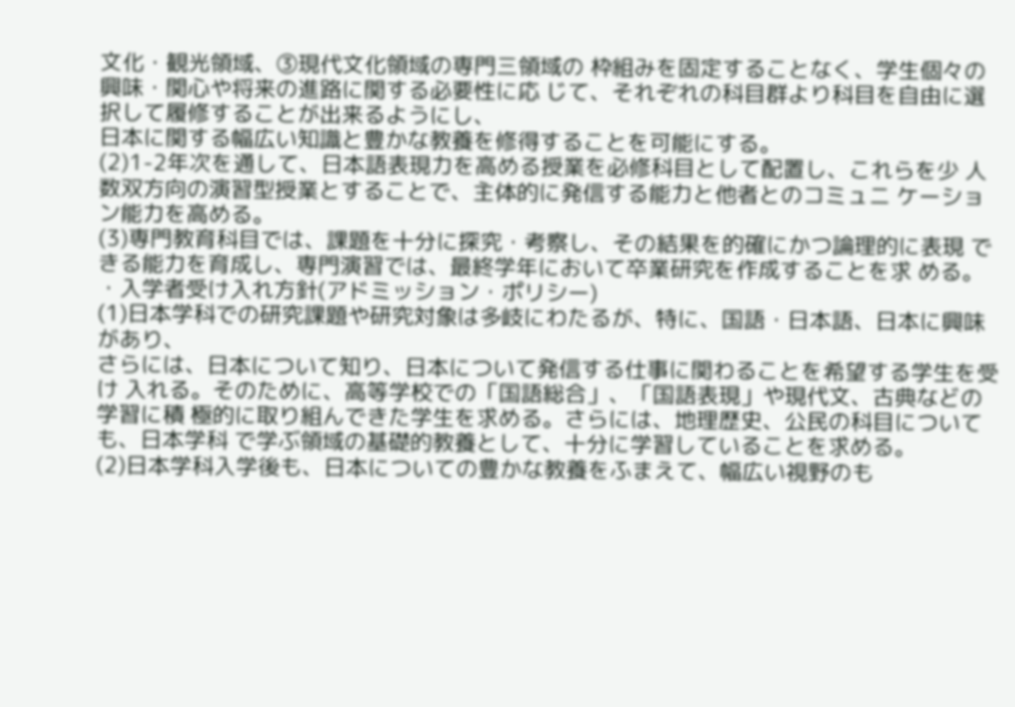文化・観光領域、③現代文化領域の専門三領域の 枠組みを固定することなく、学生個々の興味・関心や将来の進路に関する必要性に応 じて、それぞれの科目群より科目を自由に選択して履修することが出来るようにし、
日本に関する幅広い知識と豊かな教養を修得することを可能にする。
(2)1-2年次を通して、日本語表現力を高める授業を必修科目として配置し、これらを少 人数双方向の演習型授業とすることで、主体的に発信する能力と他者とのコミュニ ケーション能力を高める。
(3)専門教育科目では、課題を十分に探究・考察し、その結果を的確にかつ論理的に表現 できる能力を育成し、専門演習では、最終学年において卒業研究を作成することを求 める。
・入学者受け入れ方針(アドミッション・ポリシー)
(1)日本学科での研究課題や研究対象は多岐にわたるが、特に、国語・日本語、日本に興味があり、
さらには、日本について知り、日本について発信する仕事に関わることを希望する学生を受け 入れる。そのために、高等学校での「国語総合」、「国語表現」や現代文、古典などの学習に積 極的に取り組んできた学生を求める。さらには、地理歴史、公民の科目についても、日本学科 で学ぶ領域の基礎的教養として、十分に学習していることを求める。
(2)日本学科入学後も、日本についての豊かな教養をふまえて、幅広い視野のも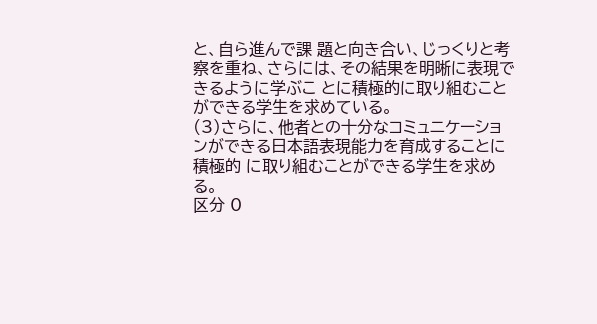と、自ら進んで課 題と向き合い、じっくりと考察を重ね、さらには、その結果を明晰に表現できるように学ぶこ とに積極的に取り組むことができる学生を求めている。
(3)さらに、他者との十分なコミュニケーションができる日本語表現能力を育成することに積極的 に取り組むことができる学生を求める。
区分 0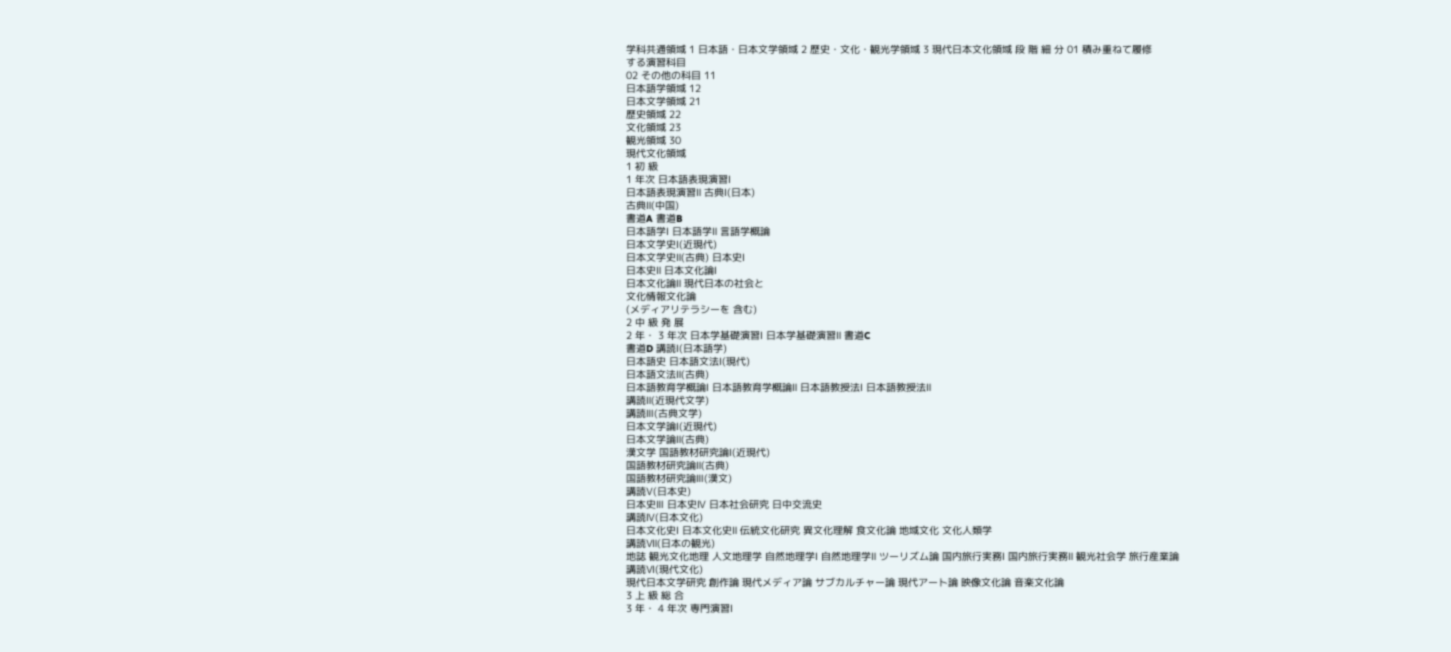学科共通領域 1 日本語・日本文学領域 2 歴史・文化・観光学領域 3 現代日本文化領域 段 階 細 分 01 積み重ねて履修
する演習科目
02 その他の科目 11
日本語学領域 12
日本文学領域 21
歴史領域 22
文化領域 23
観光領域 30
現代文化領域
1 初 級
1 年次 日本語表現演習Ⅰ
日本語表現演習Ⅱ 古典Ⅰ(日本)
古典Ⅱ(中国)
書道A 書道B
日本語学Ⅰ 日本語学Ⅱ 言語学概論
日本文学史Ⅰ(近現代)
日本文学史Ⅱ(古典) 日本史Ⅰ
日本史Ⅱ 日本文化論Ⅰ
日本文化論Ⅱ 現代日本の社会と
文化情報文化論
(メディアリテラシーを 含む)
2 中 級 発 展
2 年・ 3 年次 日本学基礎演習Ⅰ 日本学基礎演習Ⅱ 書道C
書道D 講読Ⅰ(日本語学)
日本語史 日本語文法Ⅰ(現代)
日本語文法Ⅱ(古典)
日本語教育学概論Ⅰ 日本語教育学概論Ⅱ 日本語教授法Ⅰ 日本語教授法Ⅱ
講読Ⅱ(近現代文学)
講読Ⅲ(古典文学)
日本文学論Ⅰ(近現代)
日本文学論Ⅱ(古典)
漢文学 国語教材研究論Ⅰ(近現代)
国語教材研究論Ⅱ(古典)
国語教材研究論Ⅲ(漢文)
講読Ⅴ(日本史)
日本史Ⅲ 日本史Ⅳ 日本社会研究 日中交流史
講読Ⅳ(日本文化)
日本文化史Ⅰ 日本文化史Ⅱ 伝統文化研究 異文化理解 食文化論 地域文化 文化人類学
講読Ⅶ(日本の観光)
地誌 観光文化地理 人文地理学 自然地理学Ⅰ 自然地理学Ⅱ ツーリズム論 国内旅行実務Ⅰ 国内旅行実務Ⅱ 観光社会学 旅行産業論
講読Ⅵ(現代文化)
現代日本文学研究 創作論 現代メディア論 サブカルチャー論 現代アート論 映像文化論 音楽文化論
3 上 級 総 合
3 年・ 4 年次 専門演習Ⅰ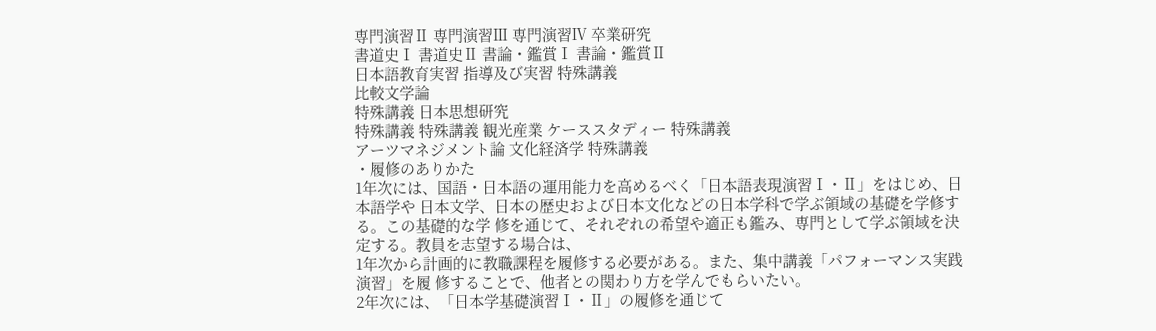専門演習Ⅱ 専門演習Ⅲ 専門演習Ⅳ 卒業研究
書道史Ⅰ 書道史Ⅱ 書論・鑑賞Ⅰ 書論・鑑賞Ⅱ
日本語教育実習 指導及び実習 特殊講義
比較文学論
特殊講義 日本思想研究
特殊講義 特殊講義 観光産業 ケーススタディー 特殊講義
アーツマネジメント論 文化経済学 特殊講義
・履修のありかた
1年次には、国語・日本語の運用能力を高めるべく「日本語表現演習Ⅰ・Ⅱ」をはじめ、日本語学や 日本文学、日本の歴史および日本文化などの日本学科で学ぶ領域の基礎を学修する。この基礎的な学 修を通じて、それぞれの希望や適正も鑑み、専門として学ぶ領域を決定する。教員を志望する場合は、
1年次から計画的に教職課程を履修する必要がある。また、集中講義「パフォーマンス実践演習」を履 修することで、他者との関わり方を学んでもらいたい。
2年次には、「日本学基礎演習Ⅰ・Ⅱ」の履修を通じて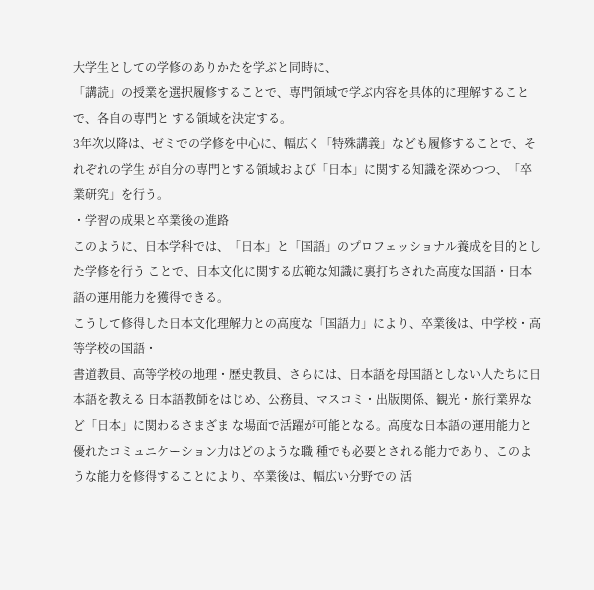大学生としての学修のありかたを学ぶと同時に、
「講読」の授業を選択履修することで、専門領域で学ぶ内容を具体的に理解することで、各自の専門と する領域を決定する。
3年次以降は、ゼミでの学修を中心に、幅広く「特殊講義」なども履修することで、それぞれの学生 が自分の専門とする領域および「日本」に関する知識を深めつつ、「卒業研究」を行う。
・学習の成果と卒業後の進路
このように、日本学科では、「日本」と「国語」のプロフェッショナル養成を目的とした学修を行う ことで、日本文化に関する広範な知識に裏打ちされた高度な国語・日本語の運用能力を獲得できる。
こうして修得した日本文化理解力との高度な「国語力」により、卒業後は、中学校・高等学校の国語・
書道教員、高等学校の地理・歴史教員、さらには、日本語を母国語としない人たちに日本語を教える 日本語教師をはじめ、公務員、マスコミ・出版関係、観光・旅行業界など「日本」に関わるさまざま な場面で活躍が可能となる。高度な日本語の運用能力と優れたコミュニケーション力はどのような職 種でも必要とされる能力であり、このような能力を修得することにより、卒業後は、幅広い分野での 活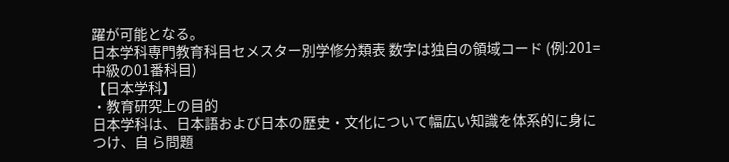躍が可能となる。
日本学科専門教育科目セメスター別学修分類表 数字は独自の領域コード (例:201=中級の01番科目)
【日本学科】
・教育研究上の目的
日本学科は、日本語および日本の歴史・文化について幅広い知識を体系的に身につけ、自 ら問題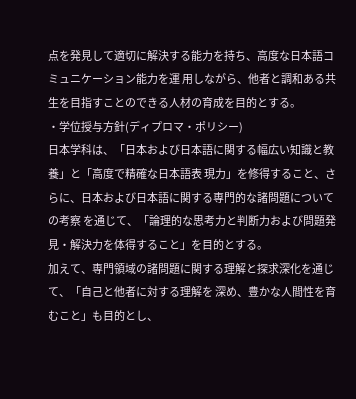点を発見して適切に解決する能力を持ち、高度な日本語コミュニケーション能力を運 用しながら、他者と調和ある共生を目指すことのできる人材の育成を目的とする。
・学位授与方針(ディプロマ・ポリシー)
日本学科は、「日本および日本語に関する幅広い知識と教養」と「高度で精確な日本語表 現力」を修得すること、さらに、日本および日本語に関する専門的な諸問題についての考察 を通じて、「論理的な思考力と判断力および問題発見・解決力を体得すること」を目的とする。
加えて、専門領域の諸問題に関する理解と探求深化を通じて、「自己と他者に対する理解を 深め、豊かな人間性を育むこと」も目的とし、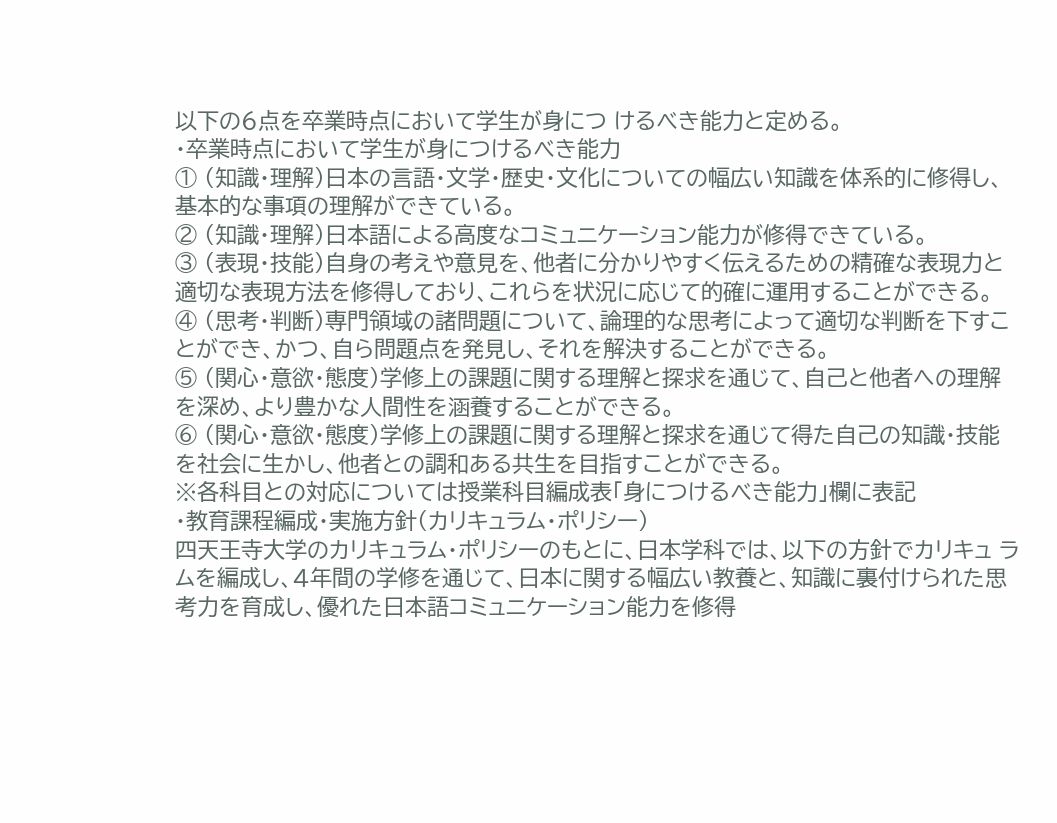以下の6点を卒業時点において学生が身につ けるべき能力と定める。
・卒業時点において学生が身につけるべき能力
① (知識・理解)日本の言語・文学・歴史・文化についての幅広い知識を体系的に修得し、
基本的な事項の理解ができている。
② (知識・理解)日本語による高度なコミュニケーション能力が修得できている。
③ (表現・技能)自身の考えや意見を、他者に分かりやすく伝えるための精確な表現力と 適切な表現方法を修得しており、これらを状況に応じて的確に運用することができる。
④ (思考・判断)専門領域の諸問題について、論理的な思考によって適切な判断を下すこ とができ、かつ、自ら問題点を発見し、それを解決することができる。
⑤ (関心・意欲・態度)学修上の課題に関する理解と探求を通じて、自己と他者への理解 を深め、より豊かな人間性を涵養することができる。
⑥ (関心・意欲・態度)学修上の課題に関する理解と探求を通じて得た自己の知識・技能 を社会に生かし、他者との調和ある共生を目指すことができる。
※各科目との対応については授業科目編成表「身につけるべき能力」欄に表記
・教育課程編成・実施方針(カリキュラム・ポリシー)
四天王寺大学のカリキュラム・ポリシーのもとに、日本学科では、以下の方針でカリキュ ラムを編成し、4年間の学修を通じて、日本に関する幅広い教養と、知識に裏付けられた思 考力を育成し、優れた日本語コミュニケーション能力を修得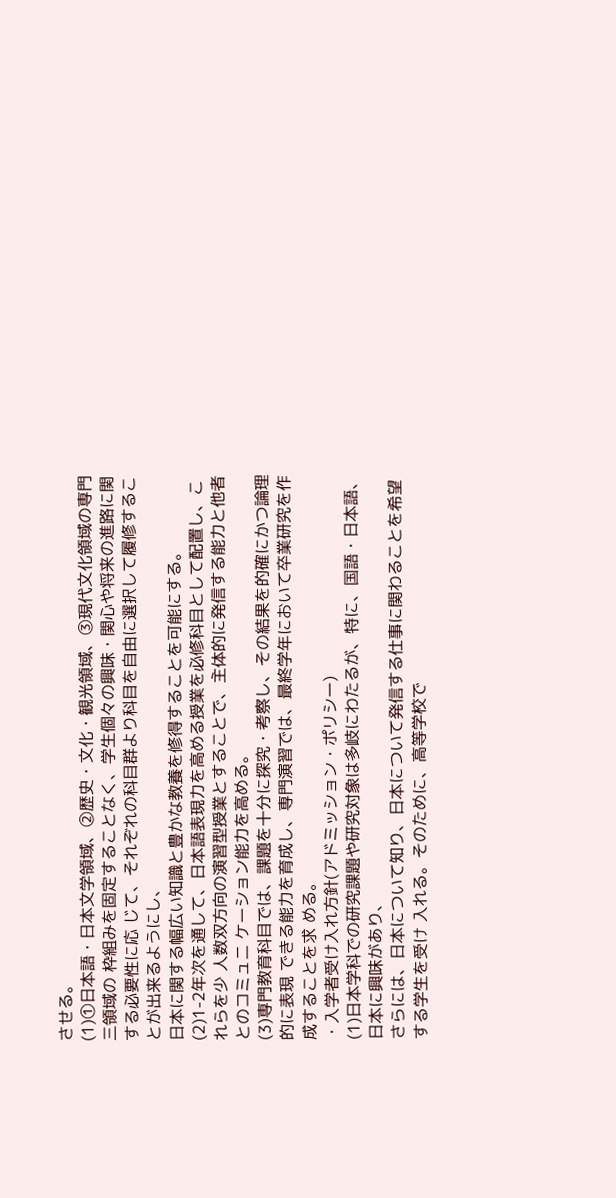させる。
(1)①日本語・日本文学領域、②歴史・文化・観光領域、③現代文化領域の専門三領域の 枠組みを固定することなく、学生個々の興味・関心や将来の進路に関する必要性に応 じて、それぞれの科目群より科目を自由に選択して履修することが出来るようにし、
日本に関する幅広い知識と豊かな教養を修得することを可能にする。
(2)1-2年次を通して、日本語表現力を高める授業を必修科目として配置し、これらを少 人数双方向の演習型授業とすることで、主体的に発信する能力と他者とのコミュニ ケーション能力を高める。
(3)専門教育科目では、課題を十分に探究・考察し、その結果を的確にかつ論理的に表現 できる能力を育成し、専門演習では、最終学年において卒業研究を作成することを求 める。
・入学者受け入れ方針(アドミッション・ポリシー)
(1)日本学科での研究課題や研究対象は多岐にわたるが、特に、国語・日本語、日本に興味があり、
さらには、日本について知り、日本について発信する仕事に関わることを希望する学生を受け 入れる。そのために、高等学校で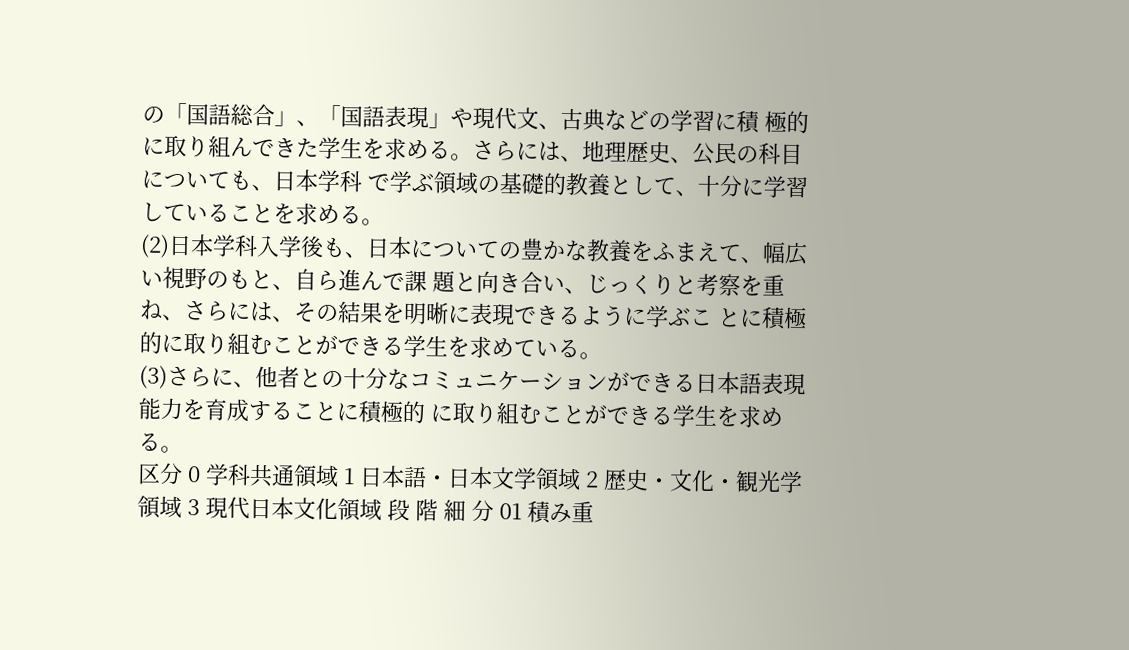の「国語総合」、「国語表現」や現代文、古典などの学習に積 極的に取り組んできた学生を求める。さらには、地理歴史、公民の科目についても、日本学科 で学ぶ領域の基礎的教養として、十分に学習していることを求める。
(2)日本学科入学後も、日本についての豊かな教養をふまえて、幅広い視野のもと、自ら進んで課 題と向き合い、じっくりと考察を重ね、さらには、その結果を明晰に表現できるように学ぶこ とに積極的に取り組むことができる学生を求めている。
(3)さらに、他者との十分なコミュニケーションができる日本語表現能力を育成することに積極的 に取り組むことができる学生を求める。
区分 0 学科共通領域 1 日本語・日本文学領域 2 歴史・文化・観光学領域 3 現代日本文化領域 段 階 細 分 01 積み重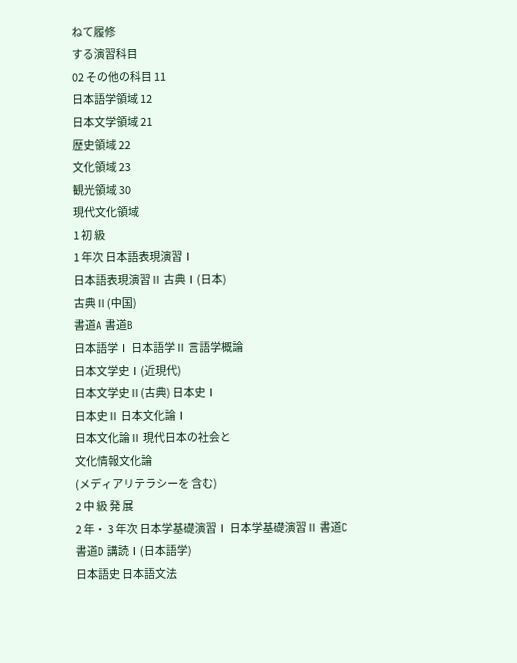ねて履修
する演習科目
02 その他の科目 11
日本語学領域 12
日本文学領域 21
歴史領域 22
文化領域 23
観光領域 30
現代文化領域
1 初 級
1 年次 日本語表現演習Ⅰ
日本語表現演習Ⅱ 古典Ⅰ(日本)
古典Ⅱ(中国)
書道A 書道B
日本語学Ⅰ 日本語学Ⅱ 言語学概論
日本文学史Ⅰ(近現代)
日本文学史Ⅱ(古典) 日本史Ⅰ
日本史Ⅱ 日本文化論Ⅰ
日本文化論Ⅱ 現代日本の社会と
文化情報文化論
(メディアリテラシーを 含む)
2 中 級 発 展
2 年・ 3 年次 日本学基礎演習Ⅰ 日本学基礎演習Ⅱ 書道C
書道D 講読Ⅰ(日本語学)
日本語史 日本語文法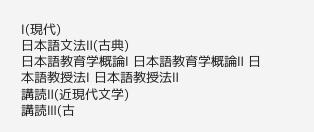Ⅰ(現代)
日本語文法Ⅱ(古典)
日本語教育学概論Ⅰ 日本語教育学概論Ⅱ 日本語教授法Ⅰ 日本語教授法Ⅱ
講読Ⅱ(近現代文学)
講読Ⅲ(古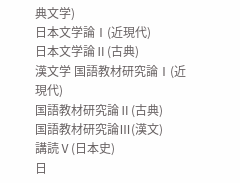典文学)
日本文学論Ⅰ(近現代)
日本文学論Ⅱ(古典)
漢文学 国語教材研究論Ⅰ(近現代)
国語教材研究論Ⅱ(古典)
国語教材研究論Ⅲ(漢文)
講読Ⅴ(日本史)
日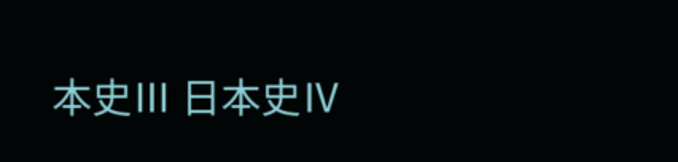本史Ⅲ 日本史Ⅳ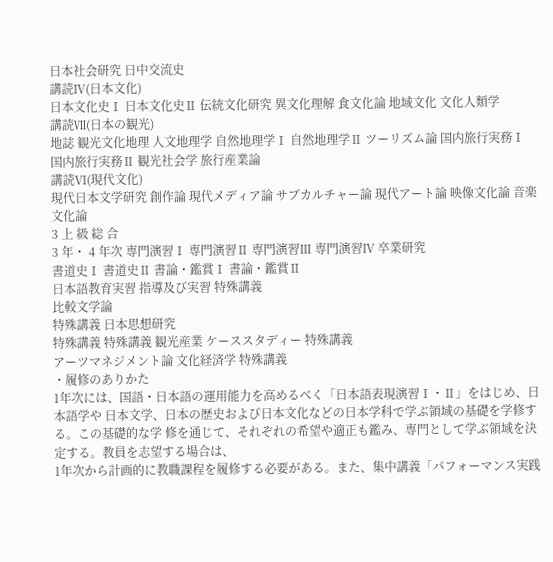日本社会研究 日中交流史
講読Ⅳ(日本文化)
日本文化史Ⅰ 日本文化史Ⅱ 伝統文化研究 異文化理解 食文化論 地域文化 文化人類学
講読Ⅶ(日本の観光)
地誌 観光文化地理 人文地理学 自然地理学Ⅰ 自然地理学Ⅱ ツーリズム論 国内旅行実務Ⅰ 国内旅行実務Ⅱ 観光社会学 旅行産業論
講読Ⅵ(現代文化)
現代日本文学研究 創作論 現代メディア論 サブカルチャー論 現代アート論 映像文化論 音楽文化論
3 上 級 総 合
3 年・ 4 年次 専門演習Ⅰ 専門演習Ⅱ 専門演習Ⅲ 専門演習Ⅳ 卒業研究
書道史Ⅰ 書道史Ⅱ 書論・鑑賞Ⅰ 書論・鑑賞Ⅱ
日本語教育実習 指導及び実習 特殊講義
比較文学論
特殊講義 日本思想研究
特殊講義 特殊講義 観光産業 ケーススタディー 特殊講義
アーツマネジメント論 文化経済学 特殊講義
・履修のありかた
1年次には、国語・日本語の運用能力を高めるべく「日本語表現演習Ⅰ・Ⅱ」をはじめ、日本語学や 日本文学、日本の歴史および日本文化などの日本学科で学ぶ領域の基礎を学修する。この基礎的な学 修を通じて、それぞれの希望や適正も鑑み、専門として学ぶ領域を決定する。教員を志望する場合は、
1年次から計画的に教職課程を履修する必要がある。また、集中講義「パフォーマンス実践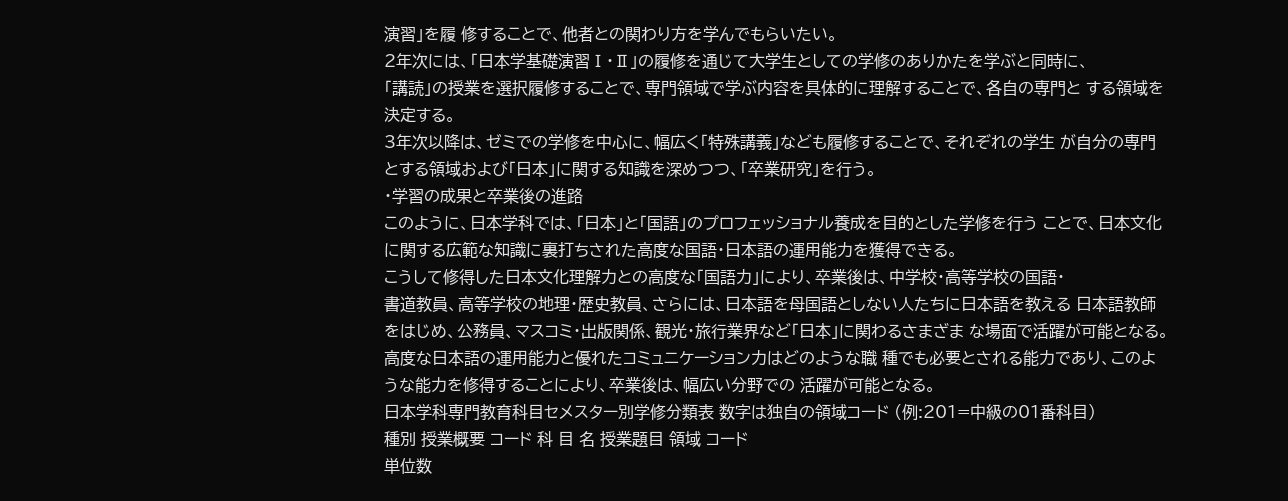演習」を履 修することで、他者との関わり方を学んでもらいたい。
2年次には、「日本学基礎演習Ⅰ・Ⅱ」の履修を通じて大学生としての学修のありかたを学ぶと同時に、
「講読」の授業を選択履修することで、専門領域で学ぶ内容を具体的に理解することで、各自の専門と する領域を決定する。
3年次以降は、ゼミでの学修を中心に、幅広く「特殊講義」なども履修することで、それぞれの学生 が自分の専門とする領域および「日本」に関する知識を深めつつ、「卒業研究」を行う。
・学習の成果と卒業後の進路
このように、日本学科では、「日本」と「国語」のプロフェッショナル養成を目的とした学修を行う ことで、日本文化に関する広範な知識に裏打ちされた高度な国語・日本語の運用能力を獲得できる。
こうして修得した日本文化理解力との高度な「国語力」により、卒業後は、中学校・高等学校の国語・
書道教員、高等学校の地理・歴史教員、さらには、日本語を母国語としない人たちに日本語を教える 日本語教師をはじめ、公務員、マスコミ・出版関係、観光・旅行業界など「日本」に関わるさまざま な場面で活躍が可能となる。高度な日本語の運用能力と優れたコミュニケーション力はどのような職 種でも必要とされる能力であり、このような能力を修得することにより、卒業後は、幅広い分野での 活躍が可能となる。
日本学科専門教育科目セメスター別学修分類表 数字は独自の領域コード (例:201=中級の01番科目)
種別 授業概要 コード 科 目 名 授業題目 領域 コード
単位数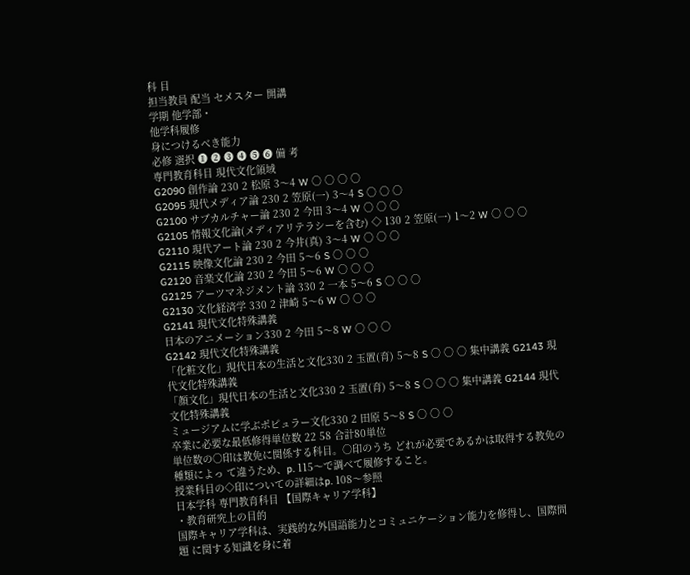科 目
担当教員 配当 セメスター 開講
学期 他学部・
他学科履修
身につけるべき能力
必修 選択 ❶ ❷ ❸ ❹ ❺ ❻ 備 考
専門教育科目 現代文化領域
G2090 創作論 230 2 松原 3〜4 W ○ ○ ○ ○
G2095 現代メディア論 230 2 笠原(一) 3〜4 S ○ ○ ○
G2100 サブカルチャー論 230 2 今田 3〜4 W ○ ○ ○
G2105 情報文化論(メディアリテラシーを含む) ◇ 130 2 笠原(一) 1〜2 W ○ ○ ○
G2110 現代アート論 230 2 今井(真) 3〜4 W ○ ○ ○
G2115 映像文化論 230 2 今田 5〜6 S ○ ○ ○
G2120 音楽文化論 230 2 今田 5〜6 W ○ ○ ○
G2125 アーツマネジメント論 330 2 一本 5〜6 S ○ ○ ○
G2130 文化経済学 330 2 津崎 5〜6 W ○ ○ ○
G2141 現代文化特殊講義
日本のアニメーション330 2 今田 5〜8 W ○ ○ ○
G2142 現代文化特殊講義
「化粧文化」現代日本の生活と文化330 2 玉置(育) 5〜8 S ○ ○ ○ 集中講義 G2143 現代文化特殊講義
「顔文化」現代日本の生活と文化330 2 玉置(育) 5〜8 S ○ ○ ○ 集中講義 G2144 現代文化特殊講義
ミュージアムに学ぶポピュラー文化330 2 田原 5〜8 S ○ ○ ○
卒業に必要な最低修得単位数 22 58 合計80単位
単位数の○印は教免に関係する科目。○印のうち どれが必要であるかは取得する教免の種類によっ て違うため、p. 115〜で調べて履修すること。
授業科目の◇印についての詳細はp. 108〜参照
日本学科 専門教育科目 【国際キャリア学科】
・教育研究上の目的
国際キャリア学科は、実践的な外国語能力とコミュニケーション能力を修得し、国際問題 に関する知識を身に着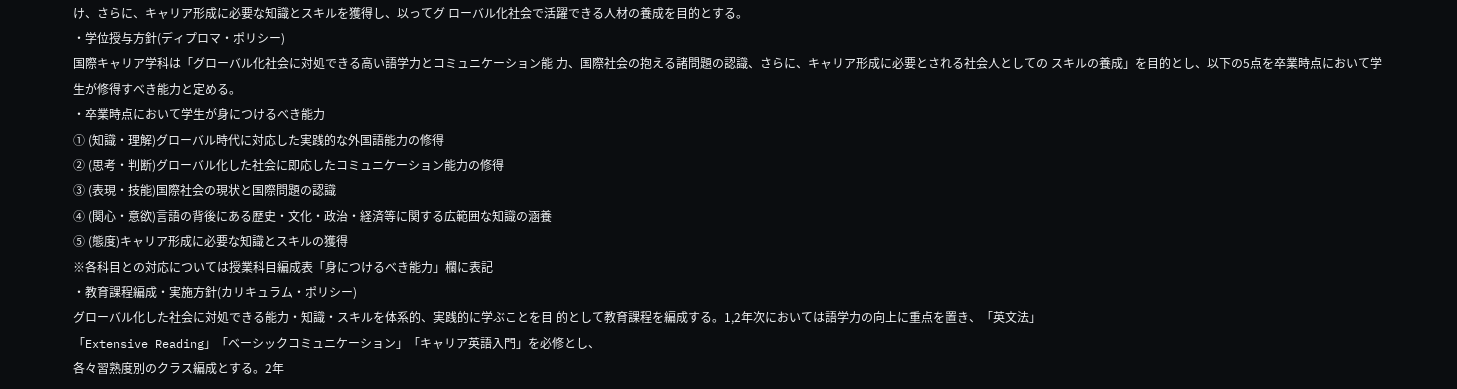け、さらに、キャリア形成に必要な知識とスキルを獲得し、以ってグ ローバル化社会で活躍できる人材の養成を目的とする。
・学位授与方針(ディプロマ・ポリシー)
国際キャリア学科は「グローバル化社会に対処できる高い語学力とコミュニケーション能 力、国際社会の抱える諸問題の認識、さらに、キャリア形成に必要とされる社会人としての スキルの養成」を目的とし、以下の5点を卒業時点において学生が修得すべき能力と定める。
・卒業時点において学生が身につけるべき能力
① (知識・理解)グローバル時代に対応した実践的な外国語能力の修得
② (思考・判断)グローバル化した社会に即応したコミュニケーション能力の修得
③ (表現・技能)国際社会の現状と国際問題の認識
④ (関心・意欲)言語の背後にある歴史・文化・政治・経済等に関する広範囲な知識の涵養
⑤ (態度)キャリア形成に必要な知識とスキルの獲得
※各科目との対応については授業科目編成表「身につけるべき能力」欄に表記
・教育課程編成・実施方針(カリキュラム・ポリシー)
グローバル化した社会に対処できる能力・知識・スキルを体系的、実践的に学ぶことを目 的として教育課程を編成する。1,2年次においては語学力の向上に重点を置き、「英文法」
「Extensive Reading」「ベーシックコミュニケーション」「キャリア英語入門」を必修とし、
各々習熟度別のクラス編成とする。2年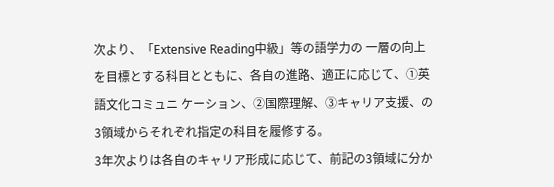次より、「Extensive Reading中級」等の語学力の 一層の向上を目標とする科目とともに、各自の進路、適正に応じて、①英語文化コミュニ ケーション、②国際理解、③キャリア支援、の3領域からそれぞれ指定の科目を履修する。
3年次よりは各自のキャリア形成に応じて、前記の3領域に分か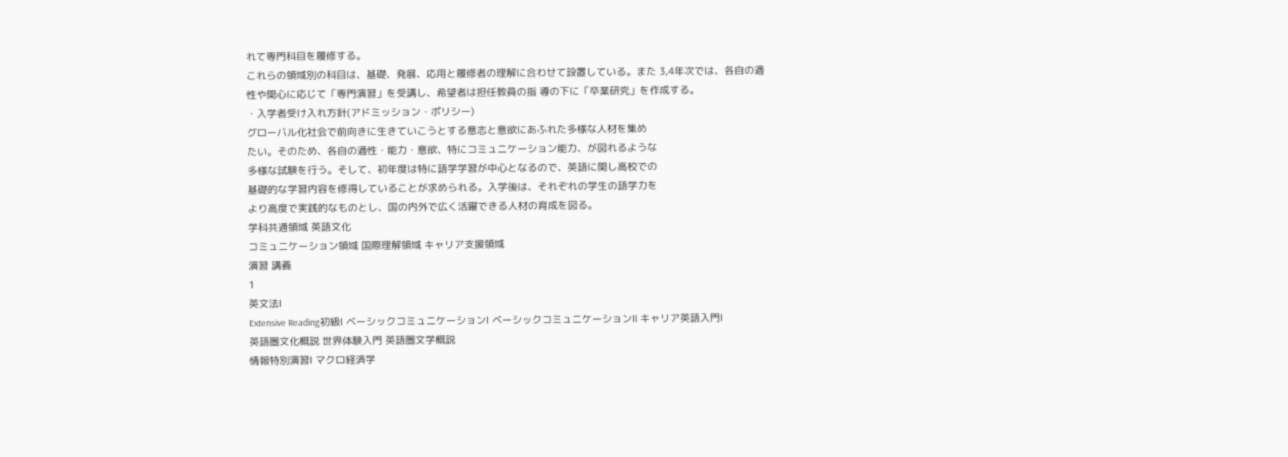れて専門科目を履修する。
これらの領域別の科目は、基礎、発展、応用と履修者の理解に合わせて設置している。また 3,4年次では、各自の適性や関心に応じて「専門演習」を受講し、希望者は担任教員の指 導の下に「卒業研究」を作成する。
・入学者受け入れ方針(アドミッション・ポリシー)
グローバル化社会で前向きに生きていこうとする意志と意欲にあふれた多様な人材を集め
たい。そのため、各自の適性・能力・意欲、特にコミュニケーション能力、が図れるような
多様な試験を行う。そして、初年度は特に語学学習が中心となるので、英語に関し高校での
基礎的な学習内容を修得していることが求められる。入学後は、それぞれの学生の語学力を
より高度で実践的なものとし、国の内外で広く活躍できる人材の育成を図る。
学科共通領域 英語文化
コミュニケーション領域 国際理解領域 キャリア支援領域
演習 講義
1
英文法Ⅰ
Extensive Reading初級Ⅰ ベーシックコミュニケーションⅠ ベーシックコミュニケーションⅡ キャリア英語入門Ⅰ
英語圏文化概説 世界体験入門 英語圏文学概説
情報特別演習Ⅰ マクロ経済学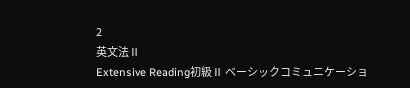2
英文法Ⅱ
Extensive Reading初級Ⅱ ベーシックコミュニケーショ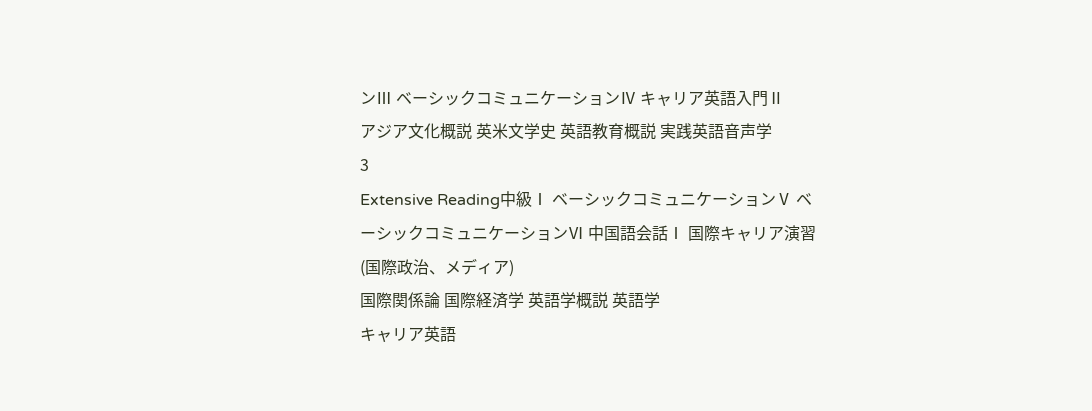ンⅢ ベーシックコミュニケーションⅣ キャリア英語入門Ⅱ
アジア文化概説 英米文学史 英語教育概説 実践英語音声学
3
Extensive Reading中級Ⅰ ベーシックコミュニケーションⅤ ベーシックコミュニケーションⅥ 中国語会話Ⅰ 国際キャリア演習
(国際政治、メディア)
国際関係論 国際経済学 英語学概説 英語学
キャリア英語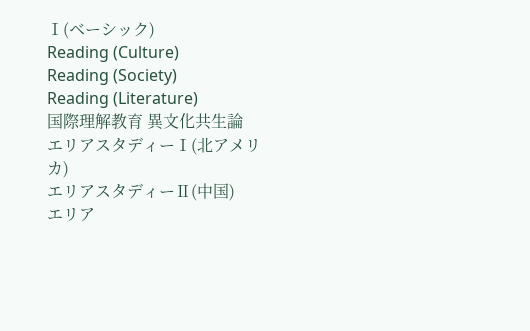Ⅰ(ベーシック)
Reading (Culture)
Reading (Society)
Reading (Literature)
国際理解教育 異文化共生論
エリアスタディーⅠ(北アメリカ)
エリアスタディーⅡ(中国)
エリア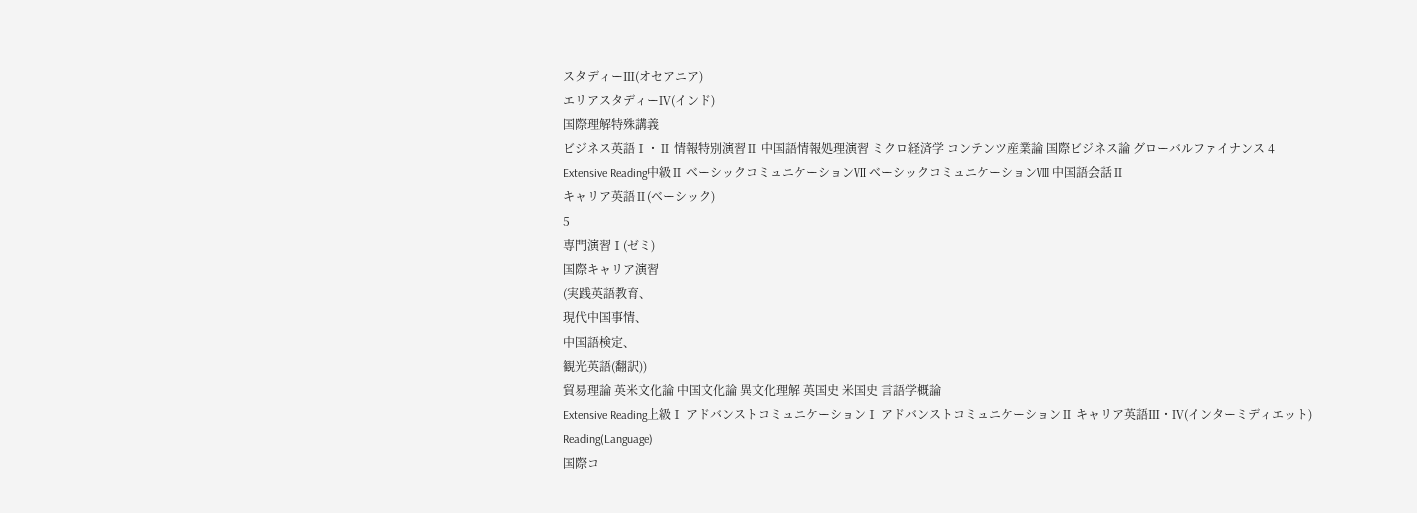スタディーⅢ(オセアニア)
エリアスタディーⅣ(インド)
国際理解特殊講義
ビジネス英語Ⅰ・Ⅱ 情報特別演習Ⅱ 中国語情報処理演習 ミクロ経済学 コンテンツ産業論 国際ビジネス論 グローバルファイナンス 4
Extensive Reading中級Ⅱ ベーシックコミュニケーションⅦ ベーシックコミュニケーションⅧ 中国語会話Ⅱ
キャリア英語Ⅱ(ベーシック)
5
専門演習Ⅰ(ゼミ)
国際キャリア演習
(実践英語教育、
現代中国事情、
中国語検定、
観光英語(翻訳))
貿易理論 英米文化論 中国文化論 異文化理解 英国史 米国史 言語学概論
Extensive Reading上級Ⅰ アドバンストコミュニケーションⅠ アドバンストコミュニケーションⅡ キャリア英語Ⅲ・Ⅳ(インターミディエット)
Reading(Language)
国際コ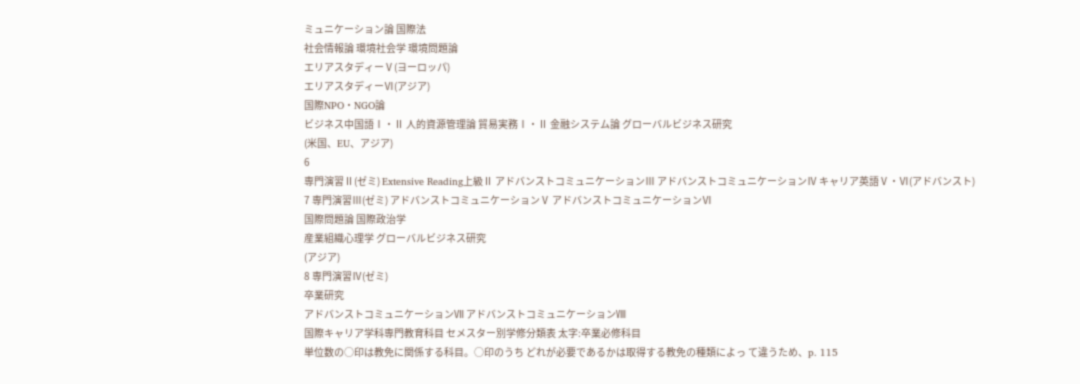ミュニケーション論 国際法
社会情報論 環境社会学 環境問題論
エリアスタディーⅤ(ヨーロッパ)
エリアスタディーⅥ(アジア)
国際NPO・NGO論
ビジネス中国語Ⅰ・Ⅱ 人的資源管理論 貿易実務Ⅰ・Ⅱ 金融システム論 グローバルビジネス研究
(米国、EU、アジア)
6
専門演習Ⅱ(ゼミ) Extensive Reading上級Ⅱ アドバンストコミュニケーションⅢ アドバンストコミュニケーションⅣ キャリア英語Ⅴ・Ⅵ(アドバンスト)
7 専門演習Ⅲ(ゼミ) アドバンストコミュニケーションⅤ アドバンストコミュニケーションⅥ
国際問題論 国際政治学
産業組織心理学 グローバルビジネス研究
(アジア)
8 専門演習Ⅳ(ゼミ)
卒業研究
アドバンストコミュニケーションⅦ アドバンストコミュニケーションⅧ
国際キャリア学科専門教育科目 セメスター別学修分類表 太字:卒業必修科目
単位数の○印は教免に関係する科目。○印のうち どれが必要であるかは取得する教免の種類によっ て違うため、p. 115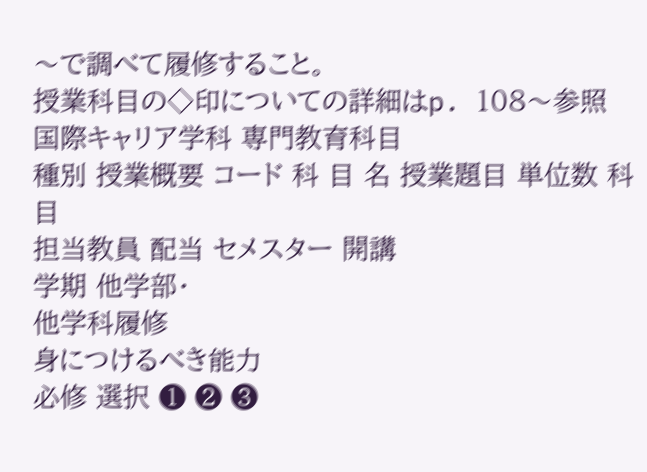〜で調べて履修すること。
授業科目の◇印についての詳細はp. 108〜参照
国際キャリア学科 専門教育科目
種別 授業概要 コード 科 目 名 授業題目 単位数 科 目
担当教員 配当 セメスター 開講
学期 他学部・
他学科履修
身につけるべき能力
必修 選択 ❶ ❷ ❸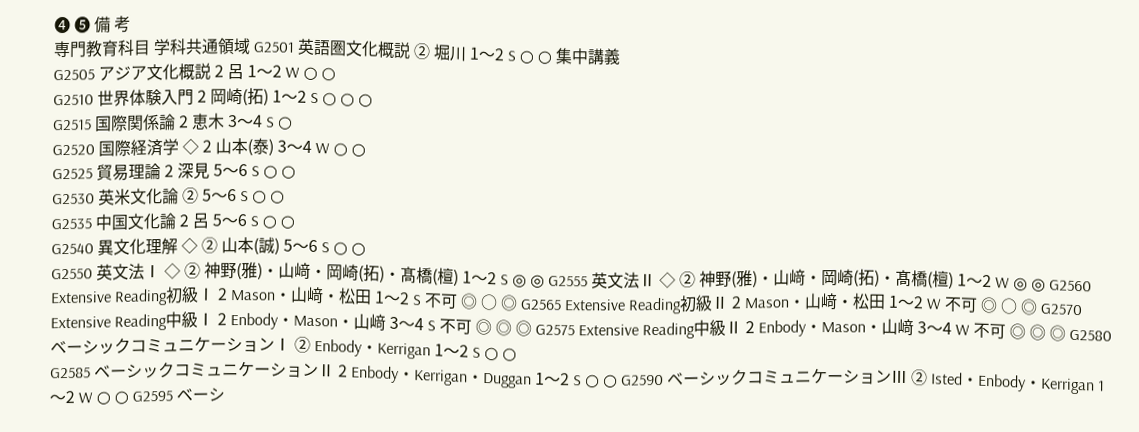❹ ❺ 備 考
専門教育科目 学科共通領域 G2501 英語圏文化概説 ② 堀川 1〜2 S ○ ○ 集中講義
G2505 アジア文化概説 2 呂 1〜2 W ○ ○
G2510 世界体験入門 2 岡崎(拓) 1〜2 S ○ ○ ○
G2515 国際関係論 2 恵木 3〜4 S ○
G2520 国際経済学 ◇ 2 山本(泰) 3〜4 W ○ ○
G2525 貿易理論 2 深見 5〜6 S ○ ○
G2530 英米文化論 ② 5〜6 S ○ ○
G2535 中国文化論 2 呂 5〜6 S ○ ○
G2540 異文化理解 ◇ ② 山本(誠) 5〜6 S ○ ○
G2550 英文法Ⅰ ◇ ② 神野(雅)・山﨑・岡崎(拓)・髙橋(檀) 1〜2 S ◎ ◎ G2555 英文法Ⅱ ◇ ② 神野(雅)・山﨑・岡崎(拓)・髙橋(檀) 1〜2 W ◎ ◎ G2560 Extensive Reading初級Ⅰ 2 Mason・山﨑・松田 1〜2 S 不可 ◎ ○ ◎ G2565 Extensive Reading初級Ⅱ 2 Mason・山﨑・松田 1〜2 W 不可 ◎ ○ ◎ G2570 Extensive Reading中級Ⅰ 2 Enbody・Mason・山﨑 3〜4 S 不可 ◎ ◎ ◎ G2575 Extensive Reading中級Ⅱ 2 Enbody・Mason・山﨑 3〜4 W 不可 ◎ ◎ ◎ G2580 ベーシックコミュニケーションⅠ ② Enbody・Kerrigan 1〜2 S ○ ○
G2585 ベーシックコミュニケーションⅡ 2 Enbody・Kerrigan・Duggan 1〜2 S ○ ○ G2590 ベーシックコミュニケーションⅢ ② Isted・Enbody・Kerrigan 1〜2 W ○ ○ G2595 ベーシ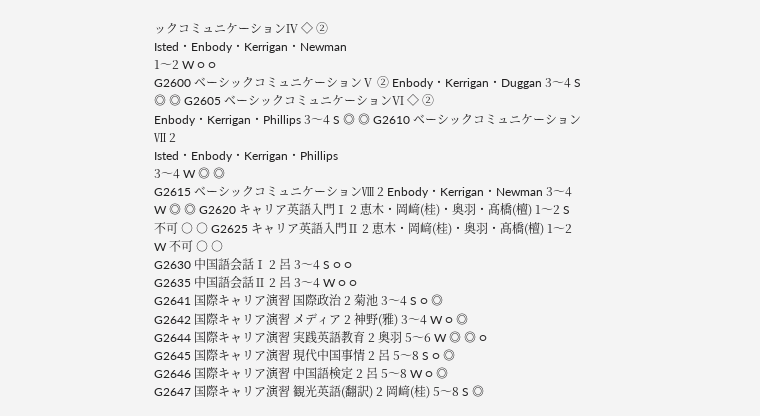ックコミュニケーションⅣ ◇ ②
Isted・Enbody・Kerrigan・Newman
1〜2 W ○ ○
G2600 ベーシックコミュニケーションⅤ ② Enbody・Kerrigan・Duggan 3〜4 S ◎ ◎ G2605 ベーシックコミュニケーションⅥ ◇ ② Enbody・Kerrigan・Phillips 3〜4 S ◎ ◎ G2610 ベーシックコミュニケーションⅦ 2
Isted・Enbody・Kerrigan・Phillips
3〜4 W ◎ ◎
G2615 ベーシックコミュニケーションⅧ 2 Enbody・Kerrigan・Newman 3〜4 W ◎ ◎ G2620 キャリア英語入門Ⅰ 2 恵木・岡﨑(桂)・奥羽・髙橋(檀) 1〜2 S 不可 ○ ○ G2625 キャリア英語入門Ⅱ 2 恵木・岡﨑(桂)・奥羽・髙橋(檀) 1〜2 W 不可 ○ ○
G2630 中国語会話Ⅰ 2 呂 3〜4 S ○ ○
G2635 中国語会話Ⅱ 2 呂 3〜4 W ○ ○
G2641 国際キャリア演習 国際政治 2 菊池 3〜4 S ○ ◎
G2642 国際キャリア演習 メディア 2 神野(雅) 3〜4 W ○ ◎
G2644 国際キャリア演習 実践英語教育 2 奥羽 5〜6 W ◎ ◎ ○
G2645 国際キャリア演習 現代中国事情 2 呂 5〜8 S ○ ◎
G2646 国際キャリア演習 中国語検定 2 呂 5〜8 W ○ ◎
G2647 国際キャリア演習 観光英語(翻訳) 2 岡﨑(桂) 5〜8 S ◎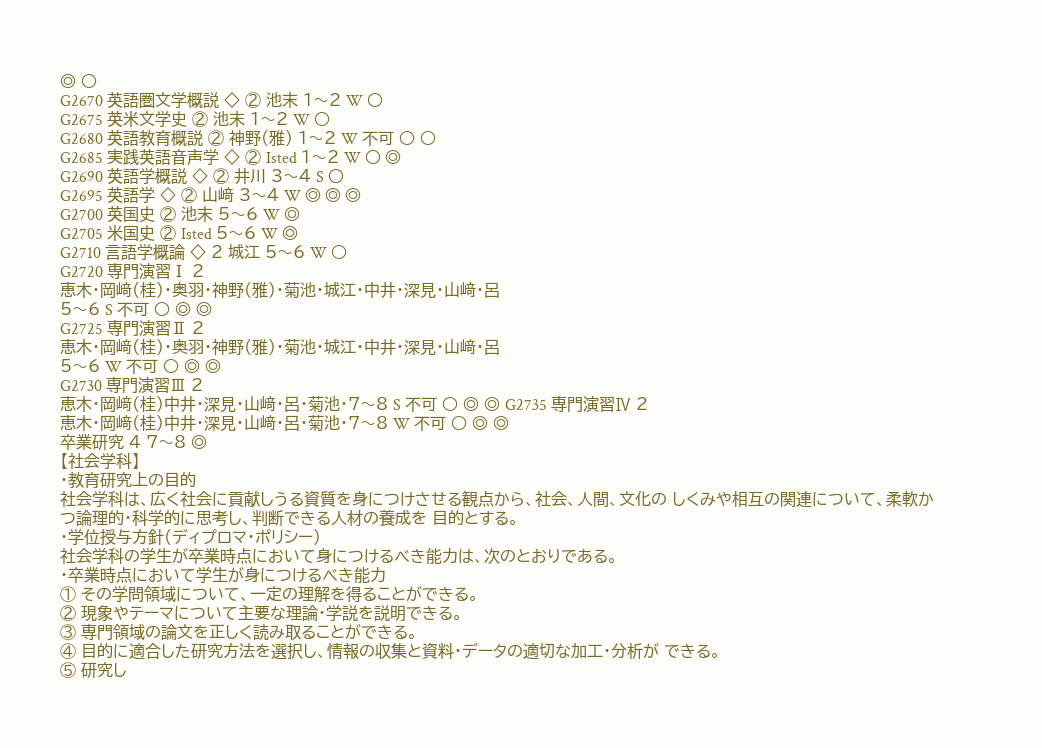◎ ○
G2670 英語圏文学概説 ◇ ② 池末 1〜2 W ○
G2675 英米文学史 ② 池末 1〜2 W ○
G2680 英語教育概説 ② 神野(雅) 1〜2 W 不可 ○ ○
G2685 実践英語音声学 ◇ ② Isted 1〜2 W ○ ◎
G2690 英語学概説 ◇ ② 井川 3〜4 S ○
G2695 英語学 ◇ ② 山﨑 3〜4 W ◎ ◎ ◎
G2700 英国史 ② 池末 5〜6 W ◎
G2705 米国史 ② Isted 5〜6 W ◎
G2710 言語学概論 ◇ 2 城江 5〜6 W ○
G2720 専門演習Ⅰ 2
恵木・岡﨑(桂)・奥羽・神野(雅)・菊池・城江・中井・深見・山﨑・呂
5〜6 S 不可 ○ ◎ ◎
G2725 専門演習Ⅱ 2
恵木・岡﨑(桂)・奥羽・神野(雅)・菊池・城江・中井・深見・山﨑・呂
5〜6 W 不可 ○ ◎ ◎
G2730 専門演習Ⅲ 2
恵木・岡﨑(桂)中井・深見・山﨑・呂・菊池・7〜8 S 不可 ○ ◎ ◎ G2735 専門演習Ⅳ 2
恵木・岡﨑(桂)中井・深見・山﨑・呂・菊池・7〜8 W 不可 ○ ◎ ◎
卒業研究 4 7〜8 ◎
【社会学科】
・教育研究上の目的
社会学科は、広く社会に貢献しうる資質を身につけさせる観点から、社会、人間、文化の しくみや相互の関連について、柔軟かつ論理的・科学的に思考し、判断できる人材の養成を 目的とする。
・学位授与方針(ディプロマ・ポリシー)
社会学科の学生が卒業時点において身につけるべき能力は、次のとおりである。
・卒業時点において学生が身につけるべき能力
① その学問領域について、一定の理解を得ることができる。
② 現象やテーマについて主要な理論・学説を説明できる。
③ 専門領域の論文を正しく読み取ることができる。
④ 目的に適合した研究方法を選択し、情報の収集と資料・データの適切な加工・分析が できる。
⑤ 研究し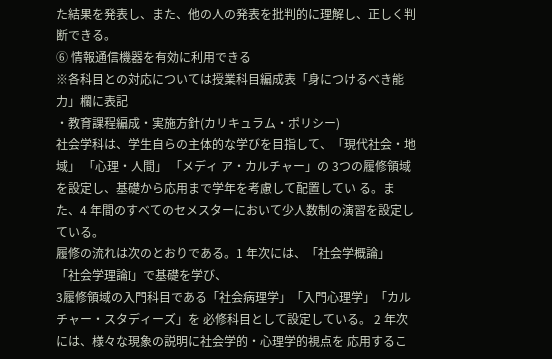た結果を発表し、また、他の人の発表を批判的に理解し、正しく判断できる。
⑥ 情報通信機器を有効に利用できる
※各科目との対応については授業科目編成表「身につけるべき能力」欄に表記
・教育課程編成・実施方針(カリキュラム・ポリシー)
社会学科は、学生自らの主体的な学びを目指して、「現代社会・地域」 「心理・人間」 「メディ ア・カルチャー」の 3つの履修領域を設定し、基礎から応用まで学年を考慮して配置してい る。また、4 年間のすべてのセメスターにおいて少人数制の演習を設定している。
履修の流れは次のとおりである。1 年次には、「社会学概論」 「社会学理論I」で基礎を学び、
3履修領域の入門科目である「社会病理学」「入門心理学」「カルチャー・スタディーズ」を 必修科目として設定している。 2 年次には、様々な現象の説明に社会学的・心理学的視点を 応用するこ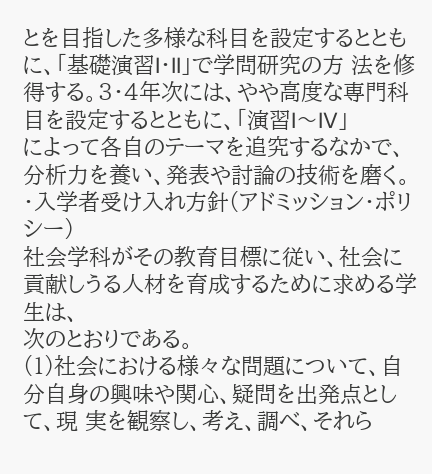とを目指した多様な科目を設定するとともに、「基礎演習I・II」で学問研究の方 法を修得する。3・4年次には、やや高度な専門科目を設定するとともに、「演習I〜IV」
によって各自のテーマを追究するなかで、分析力を養い、発表や討論の技術を磨く。
・入学者受け入れ方針(アドミッション・ポリシー)
社会学科がその教育目標に従い、社会に貢献しうる人材を育成するために求める学生は、
次のとおりである。
(1)社会における様々な問題について、自分自身の興味や関心、疑問を出発点として、現 実を観察し、考え、調べ、それら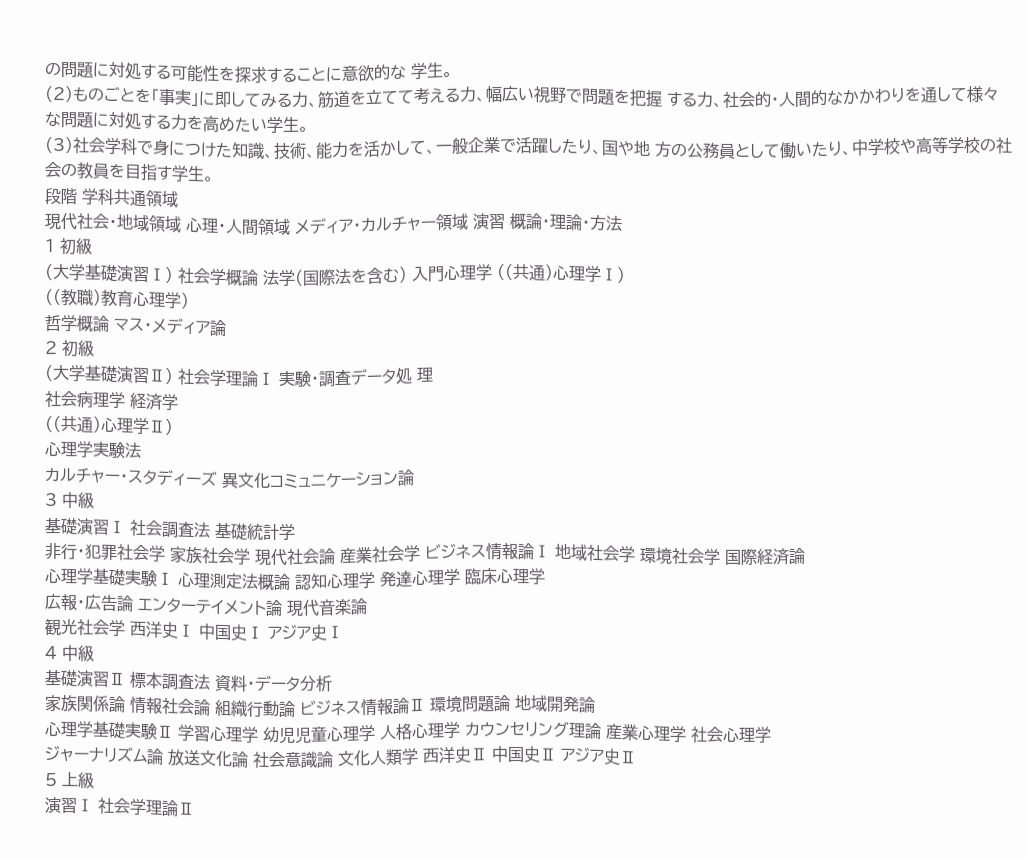の問題に対処する可能性を探求することに意欲的な 学生。
(2)ものごとを「事実」に即してみる力、筋道を立てて考える力、幅広い視野で問題を把握 する力、社会的・人間的なかかわりを通して様々な問題に対処する力を高めたい学生。
(3)社会学科で身につけた知識、技術、能力を活かして、一般企業で活躍したり、国や地 方の公務員として働いたり、中学校や高等学校の社会の教員を目指す学生。
段階 学科共通領域
現代社会・地域領域 心理・人間領域 メディア・カルチャー領域 演習 概論・理論・方法
1 初級
(大学基礎演習Ⅰ) 社会学概論 法学(国際法を含む) 入門心理学 ((共通)心理学Ⅰ)
((教職)教育心理学)
哲学概論 マス・メディア論
2 初級
(大学基礎演習Ⅱ) 社会学理論Ⅰ 実験・調査データ処 理
社会病理学 経済学
((共通)心理学Ⅱ)
心理学実験法
カルチャー・スタディーズ 異文化コミュニケーション論
3 中級
基礎演習Ⅰ 社会調査法 基礎統計学
非行・犯罪社会学 家族社会学 現代社会論 産業社会学 ビジネス情報論Ⅰ 地域社会学 環境社会学 国際経済論
心理学基礎実験Ⅰ 心理測定法概論 認知心理学 発達心理学 臨床心理学
広報・広告論 エンターテイメント論 現代音楽論
観光社会学 西洋史Ⅰ 中国史Ⅰ アジア史Ⅰ
4 中級
基礎演習Ⅱ 標本調査法 資料・データ分析
家族関係論 情報社会論 組織行動論 ビジネス情報論Ⅱ 環境問題論 地域開発論
心理学基礎実験Ⅱ 学習心理学 幼児児童心理学 人格心理学 カウンセリング理論 産業心理学 社会心理学
ジャーナリズム論 放送文化論 社会意識論 文化人類学 西洋史Ⅱ 中国史Ⅱ アジア史Ⅱ
5 上級
演習Ⅰ 社会学理論Ⅱ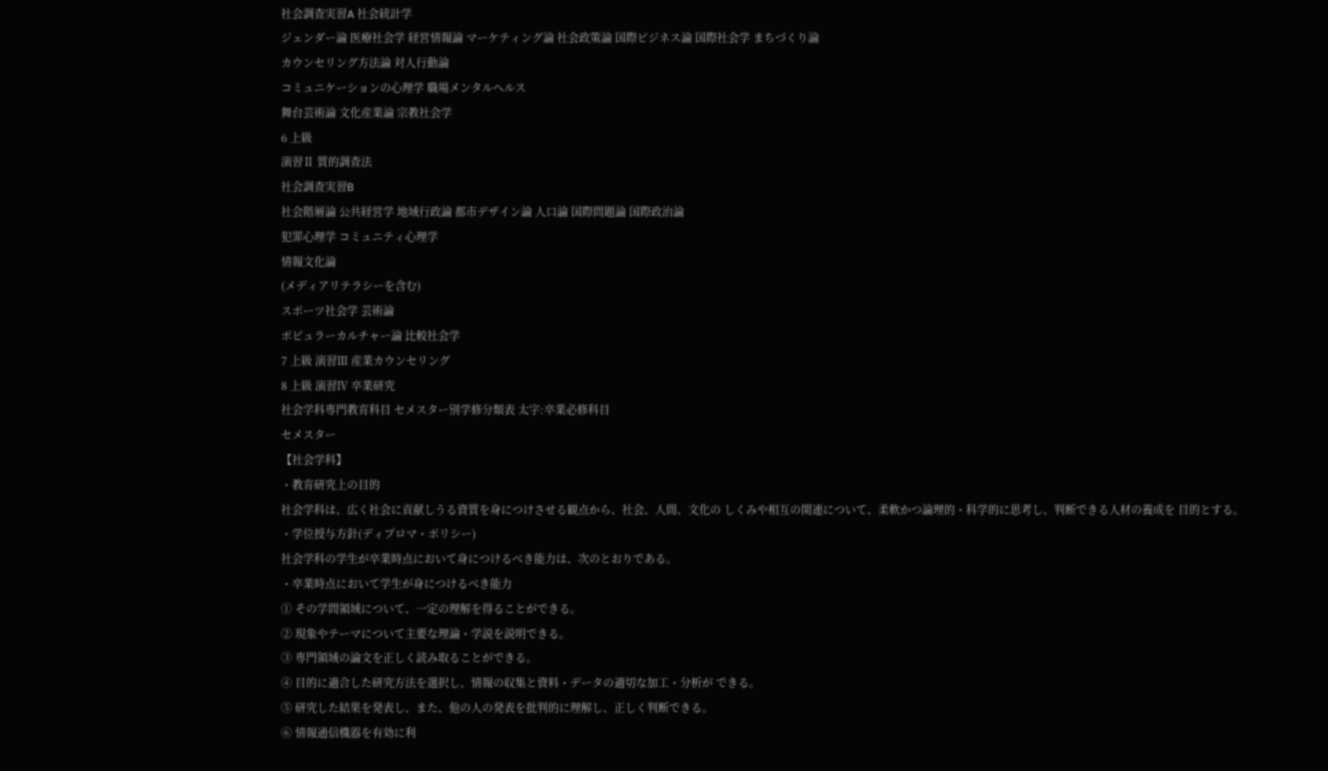社会調査実習A 社会統計学
ジェンダー論 医療社会学 経営情報論 マーケティング論 社会政策論 国際ビジネス論 国際社会学 まちづくり論
カウンセリング方法論 対人行動論
コミュニケーションの心理学 職場メンタルヘルス
舞台芸術論 文化産業論 宗教社会学
6 上級
演習Ⅱ 質的調査法
社会調査実習B
社会階層論 公共経営学 地域行政論 都市デザイン論 人口論 国際問題論 国際政治論
犯罪心理学 コミュニティ心理学
情報文化論
(メディアリテラシーを含む)
スポーツ社会学 芸術論
ポピュラーカルチャー論 比較社会学
7 上級 演習Ⅲ 産業カウンセリング
8 上級 演習Ⅳ 卒業研究
社会学科専門教育科目 セメスター別学修分類表 太字:卒業必修科目
セメスター
【社会学科】
・教育研究上の目的
社会学科は、広く社会に貢献しうる資質を身につけさせる観点から、社会、人間、文化の しくみや相互の関連について、柔軟かつ論理的・科学的に思考し、判断できる人材の養成を 目的とする。
・学位授与方針(ディプロマ・ポリシー)
社会学科の学生が卒業時点において身につけるべき能力は、次のとおりである。
・卒業時点において学生が身につけるべき能力
① その学問領域について、一定の理解を得ることができる。
② 現象やテーマについて主要な理論・学説を説明できる。
③ 専門領域の論文を正しく読み取ることができる。
④ 目的に適合した研究方法を選択し、情報の収集と資料・データの適切な加工・分析が できる。
⑤ 研究した結果を発表し、また、他の人の発表を批判的に理解し、正しく判断できる。
⑥ 情報通信機器を有効に利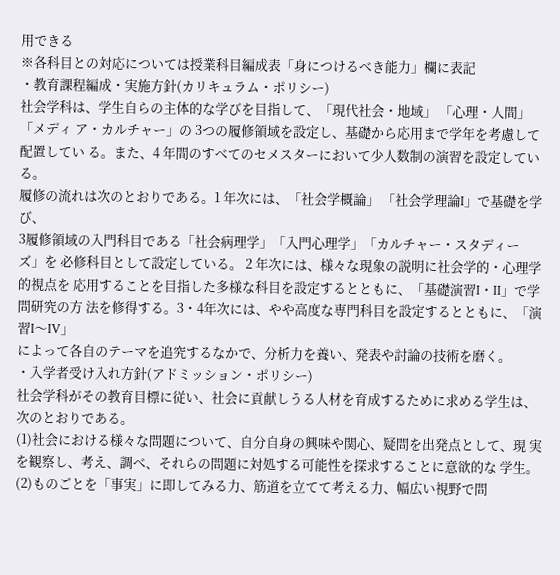用できる
※各科目との対応については授業科目編成表「身につけるべき能力」欄に表記
・教育課程編成・実施方針(カリキュラム・ポリシー)
社会学科は、学生自らの主体的な学びを目指して、「現代社会・地域」 「心理・人間」 「メディ ア・カルチャー」の 3つの履修領域を設定し、基礎から応用まで学年を考慮して配置してい る。また、4 年間のすべてのセメスターにおいて少人数制の演習を設定している。
履修の流れは次のとおりである。1 年次には、「社会学概論」 「社会学理論I」で基礎を学び、
3履修領域の入門科目である「社会病理学」「入門心理学」「カルチャー・スタディーズ」を 必修科目として設定している。 2 年次には、様々な現象の説明に社会学的・心理学的視点を 応用することを目指した多様な科目を設定するとともに、「基礎演習I・II」で学問研究の方 法を修得する。3・4年次には、やや高度な専門科目を設定するとともに、「演習I〜IV」
によって各自のテーマを追究するなかで、分析力を養い、発表や討論の技術を磨く。
・入学者受け入れ方針(アドミッション・ポリシー)
社会学科がその教育目標に従い、社会に貢献しうる人材を育成するために求める学生は、
次のとおりである。
(1)社会における様々な問題について、自分自身の興味や関心、疑問を出発点として、現 実を観察し、考え、調べ、それらの問題に対処する可能性を探求することに意欲的な 学生。
(2)ものごとを「事実」に即してみる力、筋道を立てて考える力、幅広い視野で問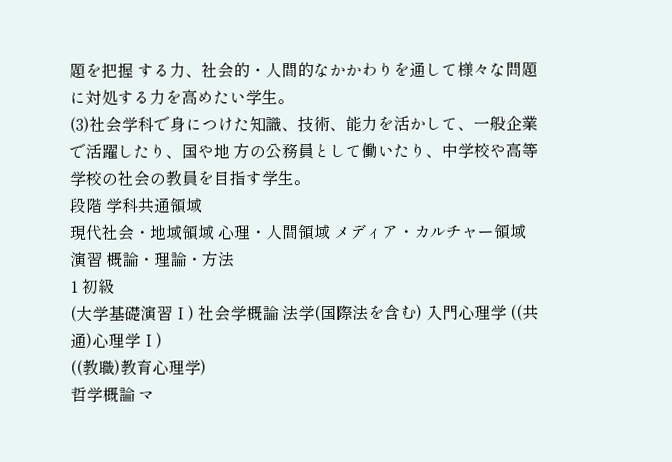題を把握 する力、社会的・人間的なかかわりを通して様々な問題に対処する力を高めたい学生。
(3)社会学科で身につけた知識、技術、能力を活かして、一般企業で活躍したり、国や地 方の公務員として働いたり、中学校や高等学校の社会の教員を目指す学生。
段階 学科共通領域
現代社会・地域領域 心理・人間領域 メディア・カルチャー領域 演習 概論・理論・方法
1 初級
(大学基礎演習Ⅰ) 社会学概論 法学(国際法を含む) 入門心理学 ((共通)心理学Ⅰ)
((教職)教育心理学)
哲学概論 マ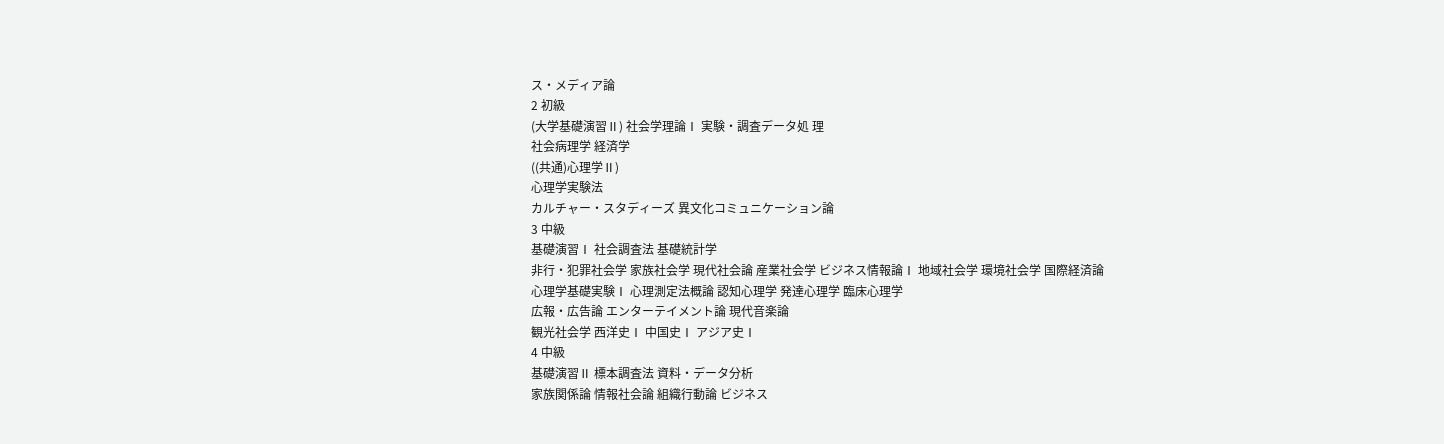ス・メディア論
2 初級
(大学基礎演習Ⅱ) 社会学理論Ⅰ 実験・調査データ処 理
社会病理学 経済学
((共通)心理学Ⅱ)
心理学実験法
カルチャー・スタディーズ 異文化コミュニケーション論
3 中級
基礎演習Ⅰ 社会調査法 基礎統計学
非行・犯罪社会学 家族社会学 現代社会論 産業社会学 ビジネス情報論Ⅰ 地域社会学 環境社会学 国際経済論
心理学基礎実験Ⅰ 心理測定法概論 認知心理学 発達心理学 臨床心理学
広報・広告論 エンターテイメント論 現代音楽論
観光社会学 西洋史Ⅰ 中国史Ⅰ アジア史Ⅰ
4 中級
基礎演習Ⅱ 標本調査法 資料・データ分析
家族関係論 情報社会論 組織行動論 ビジネス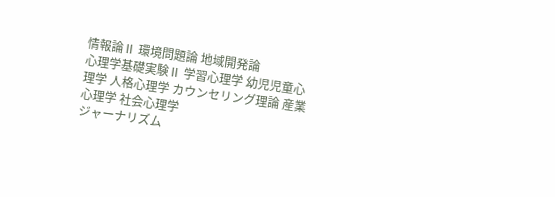情報論Ⅱ 環境問題論 地域開発論
心理学基礎実験Ⅱ 学習心理学 幼児児童心理学 人格心理学 カウンセリング理論 産業心理学 社会心理学
ジャーナリズム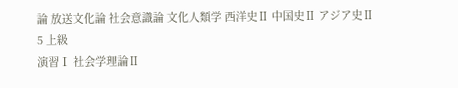論 放送文化論 社会意識論 文化人類学 西洋史Ⅱ 中国史Ⅱ アジア史Ⅱ
5 上級
演習Ⅰ 社会学理論Ⅱ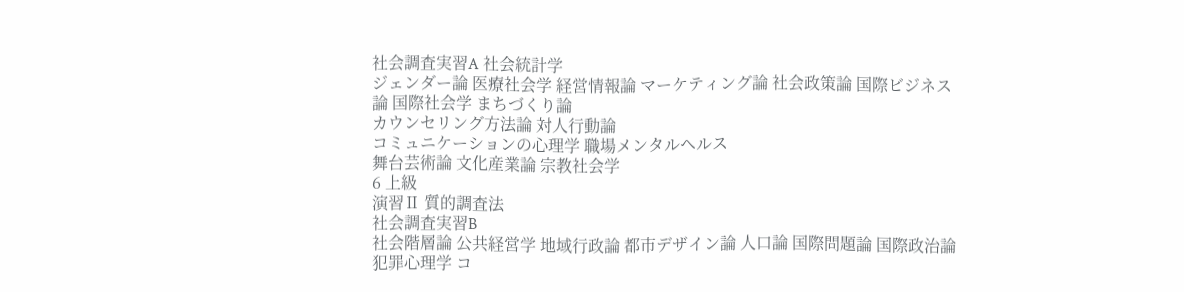社会調査実習A 社会統計学
ジェンダー論 医療社会学 経営情報論 マーケティング論 社会政策論 国際ビジネス論 国際社会学 まちづくり論
カウンセリング方法論 対人行動論
コミュニケーションの心理学 職場メンタルヘルス
舞台芸術論 文化産業論 宗教社会学
6 上級
演習Ⅱ 質的調査法
社会調査実習B
社会階層論 公共経営学 地域行政論 都市デザイン論 人口論 国際問題論 国際政治論
犯罪心理学 コ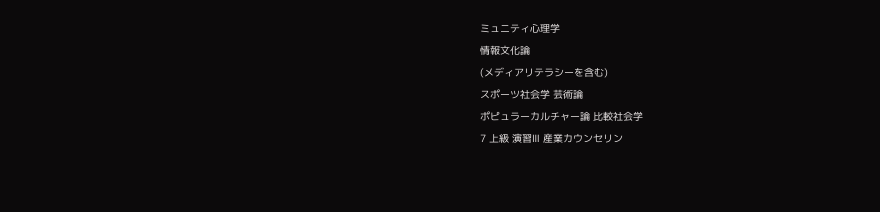ミュニティ心理学
情報文化論
(メディアリテラシーを含む)
スポーツ社会学 芸術論
ポピュラーカルチャー論 比較社会学
7 上級 演習Ⅲ 産業カウンセリン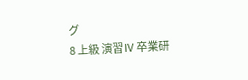グ
8 上級 演習Ⅳ 卒業研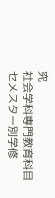究
社会学科専門教育科目 セメスター別学修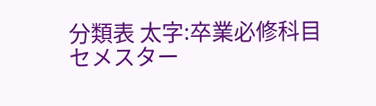分類表 太字:卒業必修科目
セメスター